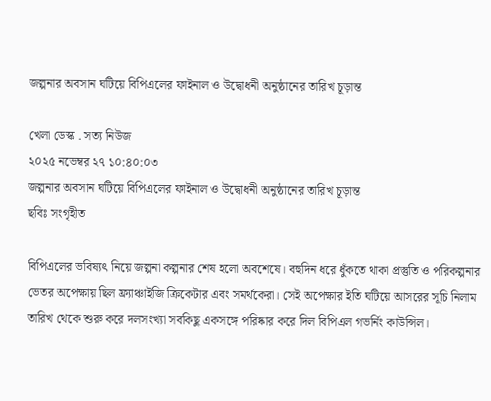জল্পনার অবসান ঘটিয়ে বিপিএলের ফাইনাল ও উদ্বোধনী অনুষ্ঠানের তারিখ চূড়ান্ত

খেলা ডেস্ক . সত্য নিউজ
২০২৫ নভেম্বর ২৭ ১০:৪০:০৩
জল্পনার অবসান ঘটিয়ে বিপিএলের ফাইনাল ও উদ্বোধনী অনুষ্ঠানের তারিখ চূড়ান্ত
ছবিঃ সংগৃহীত

বিপিএলের ভবিষ্যৎ নিয়ে জল্পনা কল্পনার শেষ হলো অবশেষে। বহুদিন ধরে ধুঁকতে থাকা প্রস্তুতি ও পরিকল্পনার ভেতর অপেক্ষায় ছিল ফ্র্যাঞ্চাইজি ক্রিকেটার এবং সমর্থকেরা। সেই অপেক্ষার ইতি ঘটিয়ে আসরের সূচি নিলাম তারিখ থেকে শুরু করে দলসংখ্যা সবকিছু একসঙ্গে পরিষ্কার করে দিল বিপিএল গভর্নিং কাউন্সিল।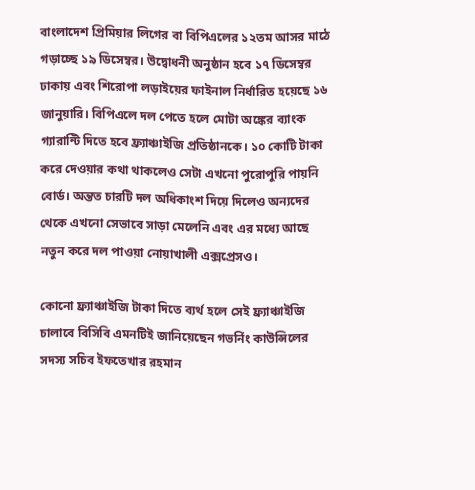বাংলাদেশ প্রিমিয়ার লিগের বা বিপিএলের ১২তম আসর মাঠে গড়াচ্ছে ১৯ ডিসেম্বর। উদ্বোধনী অনুষ্ঠান হবে ১৭ ডিসেম্বর ঢাকায় এবং শিরোপা লড়াইয়ের ফাইনাল নির্ধারিত হয়েছে ১৬ জানুয়ারি। বিপিএলে দল পেতে হলে মোটা অঙ্কের ব্যাংক গ্যারান্টি দিতে হবে ফ্র্যাঞ্চাইজি প্রতিষ্ঠানকে। ১০ কোটি টাকা করে দেওয়ার কথা থাকলেও সেটা এখনো পুরোপুরি পায়নি বোর্ড। অন্তত চারটি দল অধিকাংশ দিয়ে দিলেও অন্যদের থেকে এখনো সেভাবে সাড়া মেলেনি এবং এর মধ্যে আছে নতুন করে দল পাওয়া নোয়াখালী এক্সপ্রেসও।

কোনো ফ্র্যাঞ্চাইজি টাকা দিতে ব্যর্থ হলে সেই ফ্র্যাঞ্চাইজি চালাবে বিসিবি এমনটিই জানিয়েছেন গভর্নিং কাউন্সিলের সদস্য সচিব ইফতেখার রহমান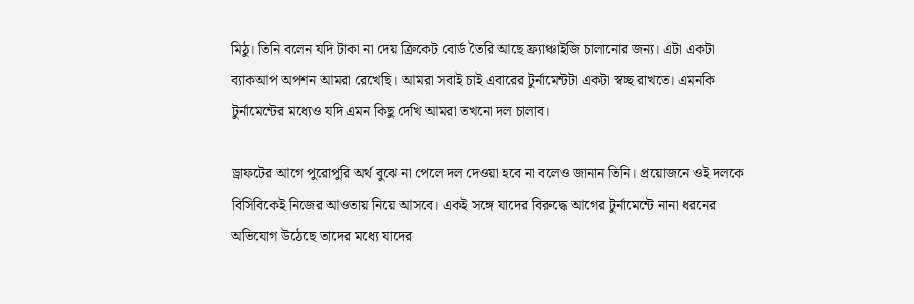মিঠু। তিনি বলেন যদি টাকা না দেয় ক্রিকেট বোর্ড তৈরি আছে ফ্র্যাঞ্চাইজি চালানোর জন্য। এটা একটা ব্যাকআপ অপশন আমরা রেখেছি। আমরা সবাই চাই এবারের টুর্নামেন্টটা একটা স্বচ্ছ রাখতে। এমনকি টুর্নামেন্টের মধ্যেও যদি এমন কিছু দেখি আমরা তখনো দল চালাব।

ড্রাফটের আগে পুরোপুরি অর্থ বুঝে না পেলে দল দেওয়া হবে না বলেও জানান তিনি। প্রয়োজনে ওই দলকে বিসিবিকেই নিজের আওতায় নিয়ে আসবে। একই সঙ্গে যাদের বিরুদ্ধে আগের টুর্নামেন্টে নানা ধরনের অভিযোগ উঠেছে তাদের মধ্যে যাদের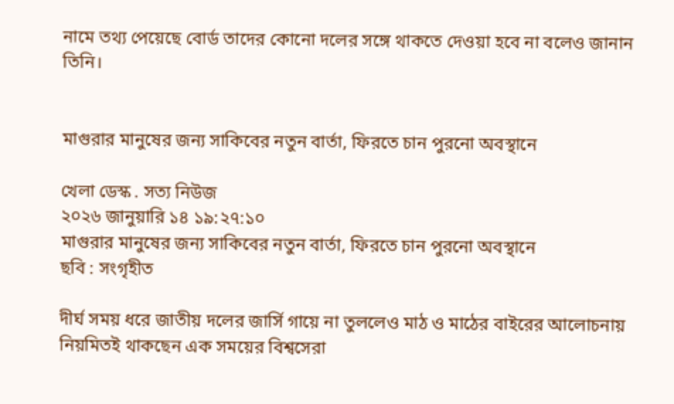নামে তথ্য পেয়েছে বোর্ড তাদের কোনো দলের সঙ্গে থাকতে দেওয়া হবে না বলেও জানান তিনি।


মাগুরার মানুষের জন্য সাকিবের নতুন বার্তা, ফিরতে চান পুরনো অবস্থানে

খেলা ডেস্ক . সত্য নিউজ
২০২৬ জানুয়ারি ১৪ ১৯:২৭:১০
মাগুরার মানুষের জন্য সাকিবের নতুন বার্তা, ফিরতে চান পুরনো অবস্থানে
ছবি : সংগৃহীত

দীর্ঘ সময় ধরে জাতীয় দলের জার্সি গায়ে না তুললেও মাঠ ও মাঠের বাইরের আলোচনায় নিয়মিতই থাকছেন এক সময়ের বিশ্বসেরা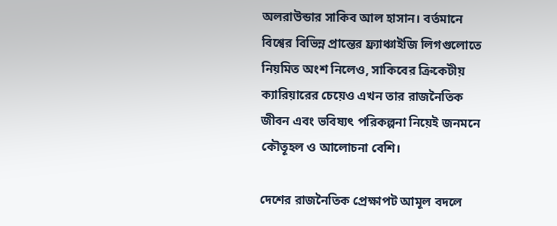অলরাউন্ডার সাকিব আল হাসান। বর্তমানে বিশ্বের বিভিন্ন প্রান্তের ফ্র্যাঞ্চাইজি লিগগুলোতে নিয়মিত অংশ নিলেও, সাকিবের ক্রিকেটীয় ক্যারিয়ারের চেয়েও এখন তার রাজনৈতিক জীবন এবং ভবিষ্যৎ পরিকল্পনা নিয়েই জনমনে কৌতূহল ও আলোচনা বেশি।

দেশের রাজনৈতিক প্রেক্ষাপট আমূল বদলে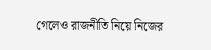গেলেও রাজনীতি নিয়ে নিজের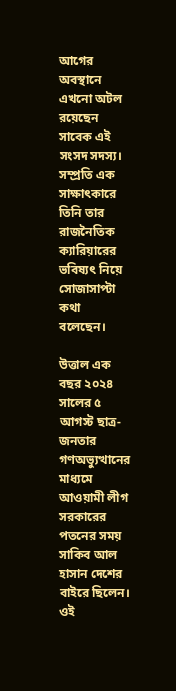আগের অবস্থানে এখনো অটল রয়েছেন সাবেক এই সংসদ সদস্য। সম্প্রতি এক সাক্ষাৎকারে তিনি তার রাজনৈতিক ক্যারিয়ারের ভবিষ্যৎ নিয়ে সোজাসাপ্টা কথা বলেছেন।

উত্তাল এক বছর ২০২৪ সালের ৫ আগস্ট ছাত্র-জনতার গণঅভ্যুত্থানের মাধ্যমে আওয়ামী লীগ সরকারের পতনের সময় সাকিব আল হাসান দেশের বাইরে ছিলেন। ওই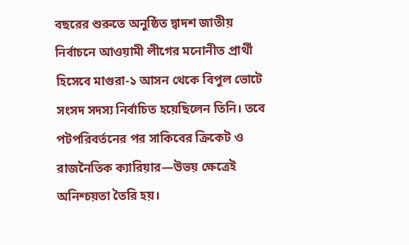বছরের শুরুতে অনুষ্ঠিত দ্বাদশ জাতীয় নির্বাচনে আওয়ামী লীগের মনোনীত প্রার্থী হিসেবে মাগুরা-১ আসন থেকে বিপুল ভোটে সংসদ সদস্য নির্বাচিত হয়েছিলেন তিনি। তবে পটপরিবর্তনের পর সাকিবের ক্রিকেট ও রাজনৈতিক ক্যারিয়ার—উভয় ক্ষেত্রেই অনিশ্চয়তা তৈরি হয়।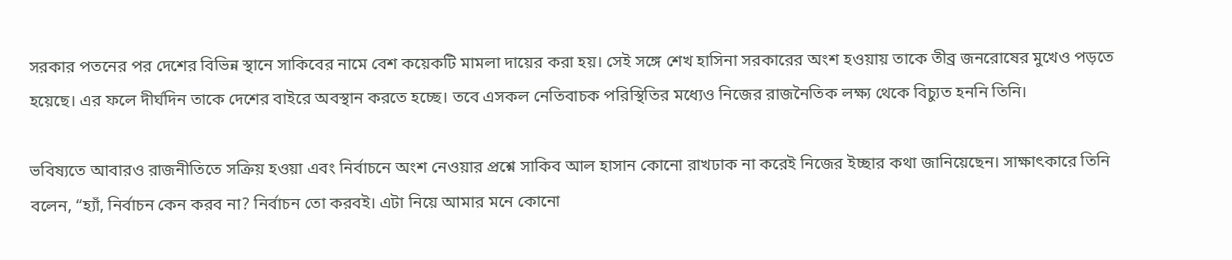সরকার পতনের পর দেশের বিভিন্ন স্থানে সাকিবের নামে বেশ কয়েকটি মামলা দায়ের করা হয়। সেই সঙ্গে শেখ হাসিনা সরকারের অংশ হওয়ায় তাকে তীব্র জনরোষের মুখেও পড়তে হয়েছে। এর ফলে দীর্ঘদিন তাকে দেশের বাইরে অবস্থান করতে হচ্ছে। তবে এসকল নেতিবাচক পরিস্থিতির মধ্যেও নিজের রাজনৈতিক লক্ষ্য থেকে বিচ্যুত হননি তিনি।

ভবিষ্যতে আবারও রাজনীতিতে সক্রিয় হওয়া এবং নির্বাচনে অংশ নেওয়ার প্রশ্নে সাকিব আল হাসান কোনো রাখঢাক না করেই নিজের ইচ্ছার কথা জানিয়েছেন। সাক্ষাৎকারে তিনি বলেন, “হ্যাঁ, নির্বাচন কেন করব না? নির্বাচন তো করবই। এটা নিয়ে আমার মনে কোনো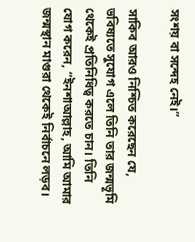সংশয় বা সন্দেহ নেই।”

সাকিব আরও নিশ্চিত করেছেন যে, ভবিষ্যতে সুযোগ এলে তিনি তার জন্মভূমি থেকেই প্রতিনিধিত্ব করতে চান। তিনি যোগ করেন, “ইনশাআল্লাহ, আমি আমার জন্মস্থান মাগুরা থেকেই নির্বাচনে লড়ব।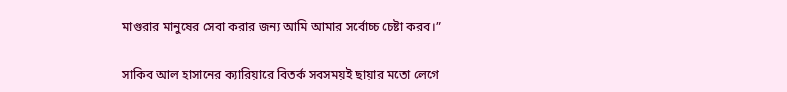মাগুরার মানুষের সেবা করার জন্য আমি আমার সর্বোচ্চ চেষ্টা করব।”

সাকিব আল হাসানের ক্যারিয়ারে বিতর্ক সবসময়ই ছায়ার মতো লেগে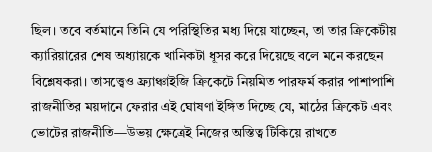ছিল। তবে বর্তমানে তিনি যে পরিস্থিতির মধ্য দিয়ে যাচ্ছেন, তা তার ক্রিকেটীয় ক্যারিয়ারের শেষ অধ্যায়কে খানিকটা ধূসর করে দিয়েছে বলে মনে করছেন বিশ্লেষকরা। তাসত্ত্বেও ফ্র্যাঞ্চাইজি ক্রিকেটে নিয়মিত পারফর্ম করার পাশাপাশি রাজনীতির ময়দানে ফেরার এই ঘোষণা ইঙ্গিত দিচ্ছে যে, মাঠের ক্রিকেট এবং ভোটের রাজনীতি—উভয় ক্ষেত্রেই নিজের অস্তিত্ব টিকিয়ে রাখতে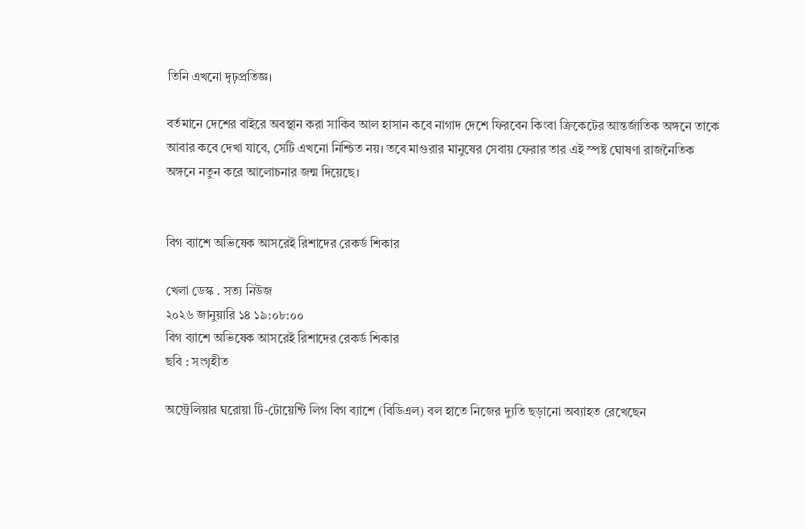তিনি এখনো দৃঢ়প্রতিজ্ঞ।

বর্তমানে দেশের বাইরে অবস্থান করা সাকিব আল হাসান কবে নাগাদ দেশে ফিরবেন কিংবা ক্রিকেটের আন্তর্জাতিক অঙ্গনে তাকে আবার কবে দেখা যাবে, সেটি এখনো নিশ্চিত নয়। তবে মাগুরার মানুষের সেবায় ফেরার তার এই স্পষ্ট ঘোষণা রাজনৈতিক অঙ্গনে নতুন করে আলোচনার জন্ম দিয়েছে।


বিগ ব্যাশে অভিষেক আসরেই রিশাদের রেকর্ড শিকার

খেলা ডেস্ক . সত্য নিউজ
২০২৬ জানুয়ারি ১৪ ১৯:০৮:০০
বিগ ব্যাশে অভিষেক আসরেই রিশাদের রেকর্ড শিকার
ছবি : সংগৃহীত

অস্ট্রেলিয়ার ঘরোয়া টি-টোয়েন্টি লিগ বিগ ব্যাশে (বিডিএল) বল হাতে নিজের দ্যুতি ছড়ানো অব্যাহত রেখেছেন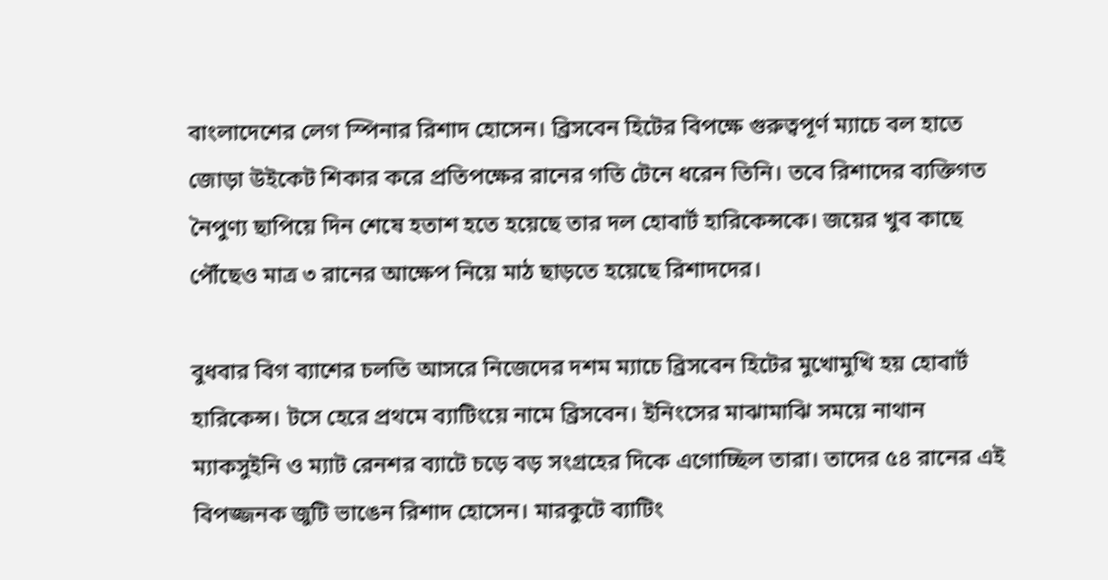বাংলাদেশের লেগ স্পিনার রিশাদ হোসেন। ব্রিসবেন হিটের বিপক্ষে গুরুত্বপূর্ণ ম্যাচে বল হাতে জোড়া উইকেট শিকার করে প্রতিপক্ষের রানের গতি টেনে ধরেন তিনি। তবে রিশাদের ব্যক্তিগত নৈপুণ্য ছাপিয়ে দিন শেষে হতাশ হতে হয়েছে তার দল হোবার্ট হারিকেন্সকে। জয়ের খুব কাছে পৌঁছেও মাত্র ৩ রানের আক্ষেপ নিয়ে মাঠ ছাড়তে হয়েছে রিশাদদের।

বুধবার বিগ ব্যাশের চলতি আসরে নিজেদের দশম ম্যাচে ব্রিসবেন হিটের মুখোমুখি হয় হোবার্ট হারিকেন্স। টসে হেরে প্রথমে ব্যাটিংয়ে নামে ব্রিসবেন। ইনিংসের মাঝামাঝি সময়ে নাথান ম্যাকসুইনি ও ম্যাট রেনশর ব্যাটে চড়ে বড় সংগ্রহের দিকে এগোচ্ছিল তারা। তাদের ৫৪ রানের এই বিপজ্জনক জুটি ভাঙেন রিশাদ হোসেন। মারকুটে ব্যাটিং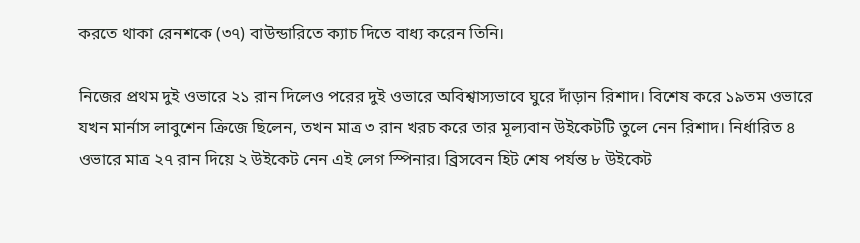করতে থাকা রেনশকে (৩৭) বাউন্ডারিতে ক্যাচ দিতে বাধ্য করেন তিনি।

নিজের প্রথম দুই ওভারে ২১ রান দিলেও পরের দুই ওভারে অবিশ্বাস্যভাবে ঘুরে দাঁড়ান রিশাদ। বিশেষ করে ১৯তম ওভারে যখন মার্নাস লাবুশেন ক্রিজে ছিলেন, তখন মাত্র ৩ রান খরচ করে তার মূল্যবান উইকেটটি তুলে নেন রিশাদ। নির্ধারিত ৪ ওভারে মাত্র ২৭ রান দিয়ে ২ উইকেট নেন এই লেগ স্পিনার। ব্রিসবেন হিট শেষ পর্যন্ত ৮ উইকেট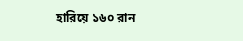হারিয়ে ১৬০ রান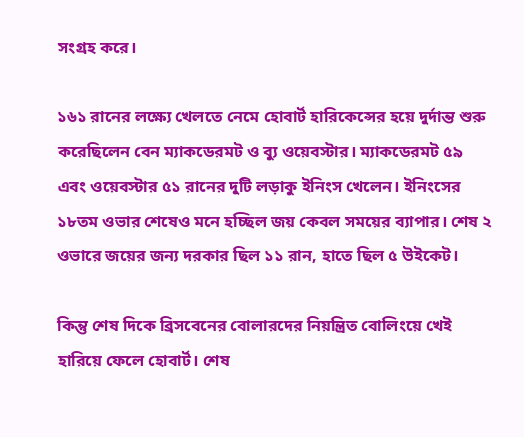সংগ্রহ করে।

১৬১ রানের লক্ষ্যে খেলতে নেমে হোবার্ট হারিকেন্সের হয়ে দুর্দান্ত শুরু করেছিলেন বেন ম্যাকডেরমট ও ব্যু ওয়েবস্টার। ম্যাকডেরমট ৫৯ এবং ওয়েবস্টার ৫১ রানের দুটি লড়াকু ইনিংস খেলেন। ইনিংসের ১৮তম ওভার শেষেও মনে হচ্ছিল জয় কেবল সময়ের ব্যাপার। শেষ ২ ওভারে জয়ের জন্য দরকার ছিল ১১ রান, হাতে ছিল ৫ উইকেট।

কিন্তু শেষ দিকে ব্রিসবেনের বোলারদের নিয়ন্ত্রিত বোলিংয়ে খেই হারিয়ে ফেলে হোবার্ট। শেষ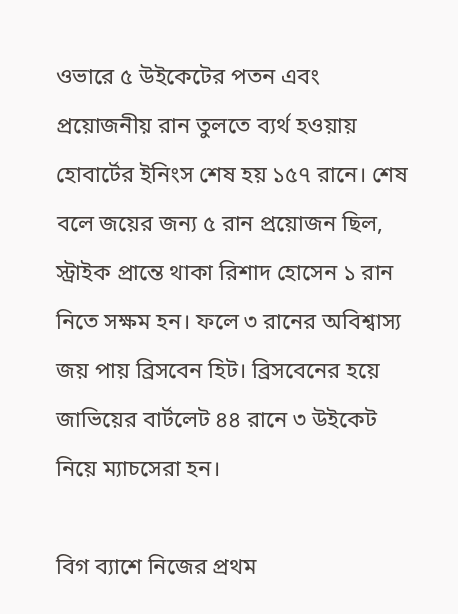ওভারে ৫ উইকেটের পতন এবং প্রয়োজনীয় রান তুলতে ব্যর্থ হওয়ায় হোবার্টের ইনিংস শেষ হয় ১৫৭ রানে। শেষ বলে জয়ের জন্য ৫ রান প্রয়োজন ছিল, স্ট্রাইক প্রান্তে থাকা রিশাদ হোসেন ১ রান নিতে সক্ষম হন। ফলে ৩ রানের অবিশ্বাস্য জয় পায় ব্রিসবেন হিট। ব্রিসবেনের হয়ে জাভিয়ের বার্টলেট ৪৪ রানে ৩ উইকেট নিয়ে ম্যাচসেরা হন।

বিগ ব্যাশে নিজের প্রথম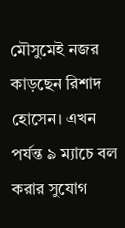মৌসুমেই নজর কাড়ছেন রিশাদ হোসেন। এখন পর্যন্ত ৯ ম্যাচে বল করার সুযোগ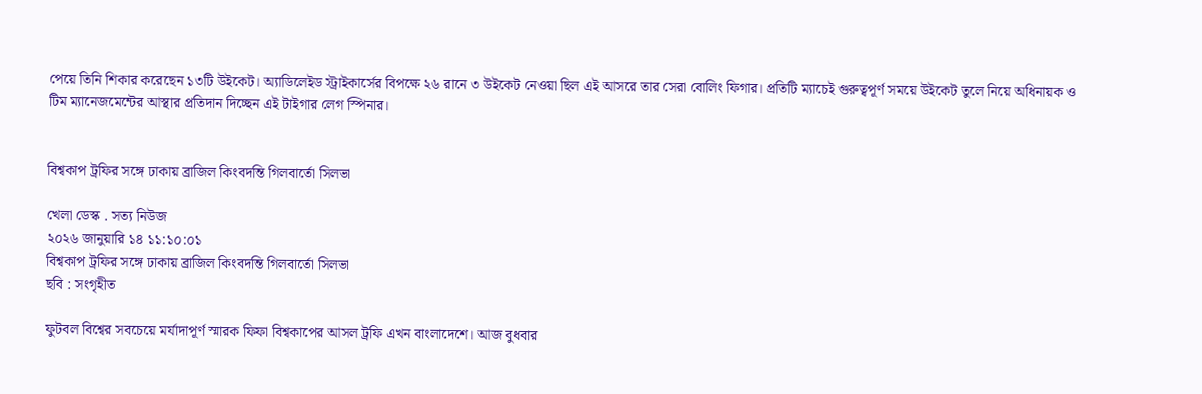পেয়ে তিনি শিকার করেছেন ১৩টি উইকেট। অ্যাডিলেইড স্ট্রাইকার্সের বিপক্ষে ২৬ রানে ৩ উইকেট নেওয়া ছিল এই আসরে তার সেরা বোলিং ফিগার। প্রতিটি ম্যাচেই গুরুত্বপূর্ণ সময়ে উইকেট তুলে নিয়ে অধিনায়ক ও টিম ম্যানেজমেন্টের আস্থার প্রতিদান দিচ্ছেন এই টাইগার লেগ স্পিনার।


বিশ্বকাপ ট্রফির সঙ্গে ঢাকায় ব্রাজিল কিংবদন্তি গিলবার্তো সিলভা

খেলা ডেস্ক . সত্য নিউজ
২০২৬ জানুয়ারি ১৪ ১১:১০:০১
বিশ্বকাপ ট্রফির সঙ্গে ঢাকায় ব্রাজিল কিংবদন্তি গিলবার্তো সিলভা
ছবি : সংগৃহীত

ফুটবল বিশ্বের সবচেয়ে মর্যাদাপূর্ণ স্মারক ফিফা বিশ্বকাপের আসল ট্রফি এখন বাংলাদেশে। আজ বুধবার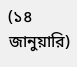(১৪ জানুয়ারি)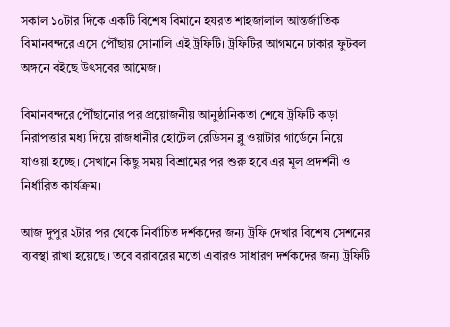সকাল ১০টার দিকে একটি বিশেষ বিমানে হযরত শাহজালাল আন্তর্জাতিক বিমানবন্দরে এসে পৌঁছায় সোনালি এই ট্রফিটি। ট্রফিটির আগমনে ঢাকার ফুটবল অঙ্গনে বইছে উৎসবের আমেজ।

বিমানবন্দরে পৌঁছানোর পর প্রয়োজনীয় আনুষ্ঠানিকতা শেষে ট্রফিটি কড়া নিরাপত্তার মধ্য দিয়ে রাজধানীর হোটেল রেডিসন ব্লু ওয়াটার গার্ডেনে নিয়ে যাওয়া হচ্ছে। সেখানে কিছু সময় বিশ্রামের পর শুরু হবে এর মূল প্রদর্শনী ও নির্ধারিত কার্যক্রম।

আজ দুপুর ২টার পর থেকে নির্বাচিত দর্শকদের জন্য ট্রফি দেখার বিশেষ সেশনের ব্যবস্থা রাখা হয়েছে। তবে বরাবরের মতো এবারও সাধারণ দর্শকদের জন্য ট্রফিটি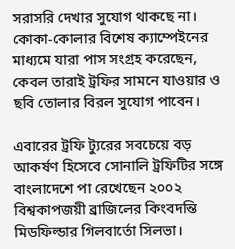সরাসরি দেখার সুযোগ থাকছে না। কোকা-কোলার বিশেষ ক্যাম্পেইনের মাধ্যমে যারা পাস সংগ্রহ করেছেন, কেবল তারাই ট্রফির সামনে যাওয়ার ও ছবি তোলার বিরল সুযোগ পাবেন।

এবারের ট্রফি ট্যুরের সবচেয়ে বড় আকর্ষণ হিসেবে সোনালি ট্রফিটির সঙ্গে বাংলাদেশে পা রেখেছেন ২০০২ বিশ্বকাপজয়ী ব্রাজিলের কিংবদন্তি মিডফিল্ডার গিলবার্তো সিলভা।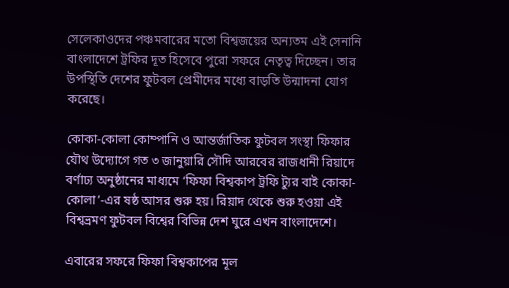সেলেকাওদের পঞ্চমবারের মতো বিশ্বজয়ের অন্যতম এই সেনানি বাংলাদেশে ট্রফির দূত হিসেবে পুরো সফরে নেতৃত্ব দিচ্ছেন। তার উপস্থিতি দেশের ফুটবল প্রেমীদের মধ্যে বাড়তি উন্মাদনা যোগ করেছে।

কোকা-কোলা কোম্পানি ও আন্তর্জাতিক ফুটবল সংস্থা ফিফার যৌথ উদ্যোগে গত ৩ জানুয়ারি সৌদি আরবের রাজধানী রিয়াদে বর্ণাঢ্য অনুষ্ঠানের মাধ্যমে ‘ফিফা বিশ্বকাপ ট্রফি ট্যুর বাই কোকা-কোলা’-এর ষষ্ঠ আসর শুরু হয়। রিয়াদ থেকে শুরু হওয়া এই বিশ্বভ্রমণ ফুটবল বিশ্বের বিভিন্ন দেশ ঘুরে এখন বাংলাদেশে।

এবারের সফরে ফিফা বিশ্বকাপের মূল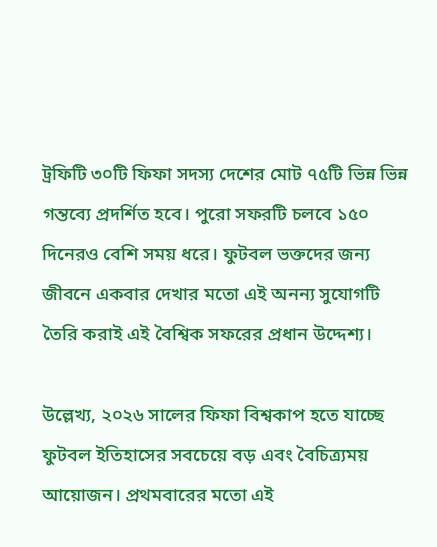ট্রফিটি ৩০টি ফিফা সদস্য দেশের মোট ৭৫টি ভিন্ন ভিন্ন গন্তব্যে প্রদর্শিত হবে। পুরো সফরটি চলবে ১৫০ দিনেরও বেশি সময় ধরে। ফুটবল ভক্তদের জন্য জীবনে একবার দেখার মতো এই অনন্য সুযোগটি তৈরি করাই এই বৈশ্বিক সফরের প্রধান উদ্দেশ্য।

উল্লেখ্য, ২০২৬ সালের ফিফা বিশ্বকাপ হতে যাচ্ছে ফুটবল ইতিহাসের সবচেয়ে বড় এবং বৈচিত্র্যময় আয়োজন। প্রথমবারের মতো এই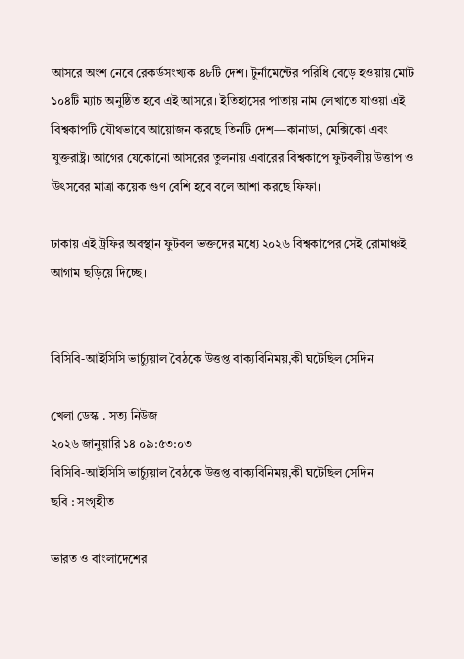আসরে অংশ নেবে রেকর্ডসংখ্যক ৪৮টি দেশ। টুর্নামেন্টের পরিধি বেড়ে হওয়ায় মোট ১০৪টি ম্যাচ অনুষ্ঠিত হবে এই আসরে। ইতিহাসের পাতায় নাম লেখাতে যাওয়া এই বিশ্বকাপটি যৌথভাবে আয়োজন করছে তিনটি দেশ—কানাডা, মেক্সিকো এবং যুক্তরাষ্ট্র। আগের যেকোনো আসরের তুলনায় এবারের বিশ্বকাপে ফুটবলীয় উত্তাপ ও উৎসবের মাত্রা কয়েক গুণ বেশি হবে বলে আশা করছে ফিফা।

ঢাকায় এই ট্রফির অবস্থান ফুটবল ভক্তদের মধ্যে ২০২৬ বিশ্বকাপের সেই রোমাঞ্চই আগাম ছড়িয়ে দিচ্ছে।


বিসিবি-আইসিসি ভার্চ্যুয়াল বৈঠকে উত্তপ্ত বাক্যবিনিময়,কী ঘটেছিল সেদিন

খেলা ডেস্ক . সত্য নিউজ
২০২৬ জানুয়ারি ১৪ ০৯:৫৩:০৩
বিসিবি-আইসিসি ভার্চ্যুয়াল বৈঠকে উত্তপ্ত বাক্যবিনিময়,কী ঘটেছিল সেদিন
ছবি : সংগৃহীত

ভারত ও বাংলাদেশের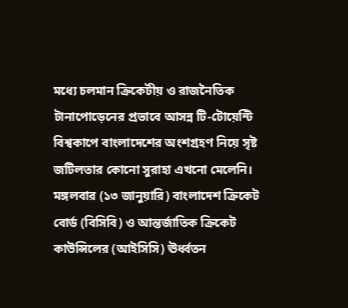মধ্যে চলমান ক্রিকেটীয় ও রাজনৈতিক টানাপোড়েনের প্রভাবে আসন্ন টি-টোয়েন্টি বিশ্বকাপে বাংলাদেশের অংশগ্রহণ নিয়ে সৃষ্ট জটিলতার কোনো সুরাহা এখনো মেলেনি। মঙ্গলবার (১৩ জানুয়ারি) বাংলাদেশ ক্রিকেট বোর্ড (বিসিবি) ও আন্তর্জাতিক ক্রিকেট কাউন্সিলের (আইসিসি) ঊর্ধ্বতন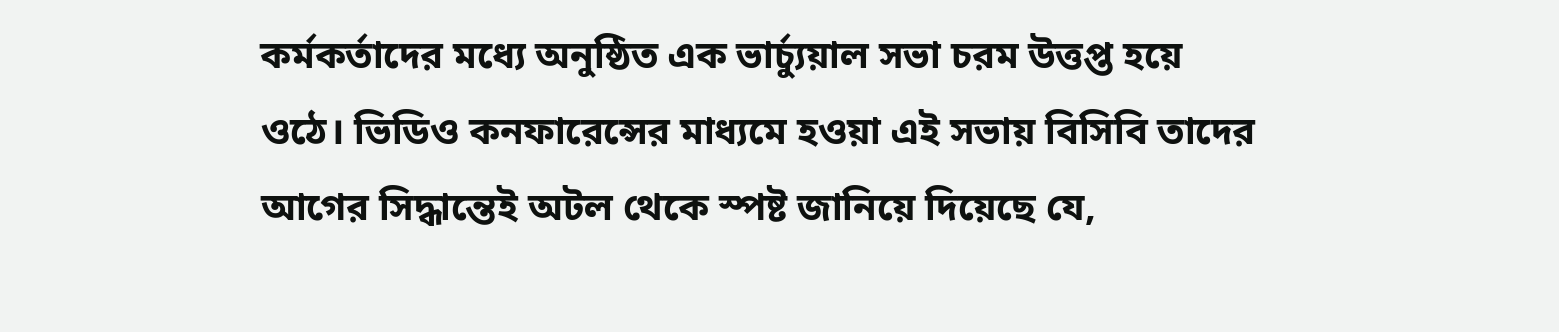কর্মকর্তাদের মধ্যে অনুষ্ঠিত এক ভার্চ্যুয়াল সভা চরম উত্তপ্ত হয়ে ওঠে। ভিডিও কনফারেন্সের মাধ্যমে হওয়া এই সভায় বিসিবি তাদের আগের সিদ্ধান্তেই অটল থেকে স্পষ্ট জানিয়ে দিয়েছে যে,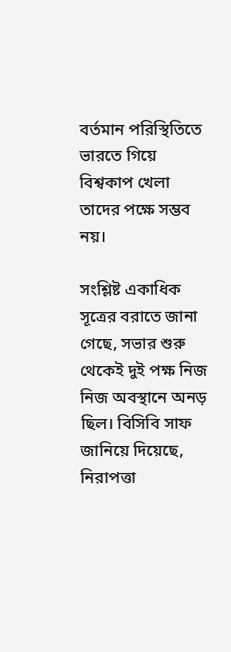বর্তমান পরিস্থিতিতে ভারতে গিয়ে বিশ্বকাপ খেলা তাদের পক্ষে সম্ভব নয়।

সংশ্লিষ্ট একাধিক সূত্রের বরাতে জানা গেছে, সভার শুরু থেকেই দুই পক্ষ নিজ নিজ অবস্থানে অনড় ছিল। বিসিবি সাফ জানিয়ে দিয়েছে, নিরাপত্তা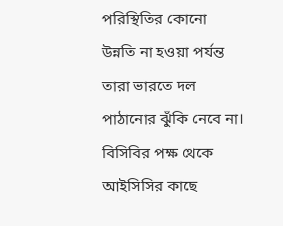পরিস্থিতির কোনো উন্নতি না হওয়া পর্যন্ত তারা ভারতে দল পাঠানোর ঝুঁকি নেবে না। বিসিবির পক্ষ থেকে আইসিসির কাছে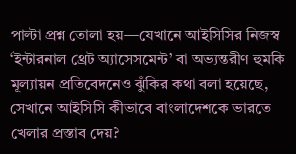পাল্টা প্রশ্ন তোলা হয়—যেখানে আইসিসির নিজস্ব ‘ইন্টারনাল থ্রেট অ্যাসেসমেন্ট’ বা অভ্যন্তরীণ হুমকি মূল্যায়ন প্রতিবেদনেও ঝুঁকির কথা বলা হয়েছে, সেখানে আইসিসি কীভাবে বাংলাদেশকে ভারতে খেলার প্রস্তাব দেয়?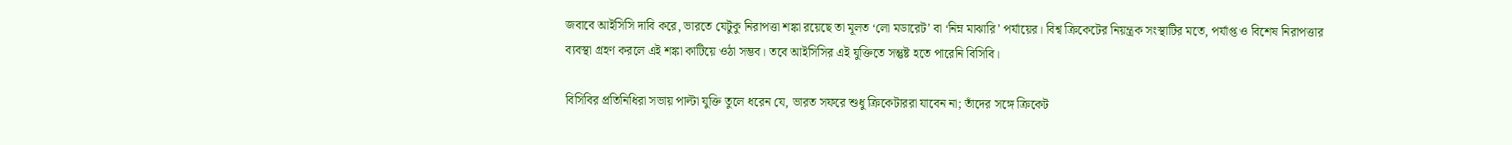জবাবে আইসিসি দাবি করে, ভারতে যেটুকু নিরাপত্তা শঙ্কা রয়েছে তা মূলত ‘লো মডারেট’ বা ‘নিম্ন মাঝারি’ পর্যায়ের। বিশ্ব ক্রিকেটের নিয়ন্ত্রক সংস্থাটির মতে, পর্যাপ্ত ও বিশেষ নিরাপত্তার ব্যবস্থা গ্রহণ করলে এই শঙ্কা কাটিয়ে ওঠা সম্ভব। তবে আইসিসির এই যুক্তিতে সন্তুষ্ট হতে পারেনি বিসিবি।

বিসিবির প্রতিনিধিরা সভায় পাল্টা যুক্তি তুলে ধরেন যে, ভারত সফরে শুধু ক্রিকেটাররা যাবেন না; তাঁদের সঙ্গে ক্রিকেট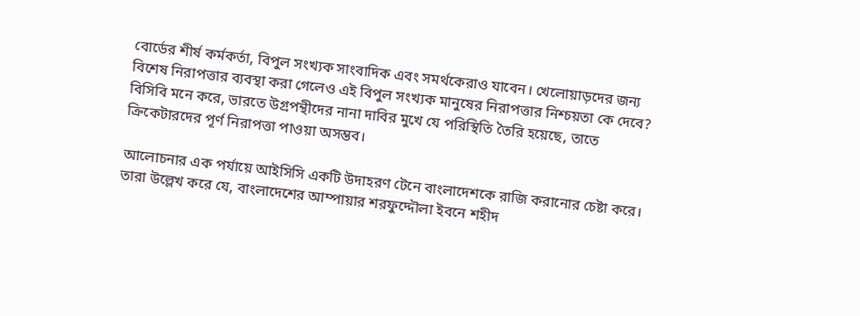বোর্ডের শীর্ষ কর্মকর্তা, বিপুল সংখ্যক সাংবাদিক এবং সমর্থকেরাও যাবেন। খেলোয়াড়দের জন্য বিশেষ নিরাপত্তার ব্যবস্থা করা গেলেও এই বিপুল সংখ্যক মানুষের নিরাপত্তার নিশ্চয়তা কে দেবে? বিসিবি মনে করে, ভারতে উগ্রপন্থীদের নানা দাবির মুখে যে পরিস্থিতি তৈরি হয়েছে, তাতে ক্রিকেটারদের পূর্ণ নিরাপত্তা পাওয়া অসম্ভব।

আলোচনার এক পর্যায়ে আইসিসি একটি উদাহরণ টেনে বাংলাদেশকে রাজি করানোর চেষ্টা করে। তারা উল্লেখ করে যে, বাংলাদেশের আম্পায়ার শরফুদ্দৌলা ইবনে শহীদ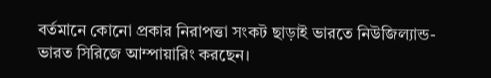বর্তমানে কোনো প্রকার নিরাপত্তা সংকট ছাড়াই ভারতে নিউজিল্যান্ড-ভারত সিরিজে আম্পায়ারিং করছেন।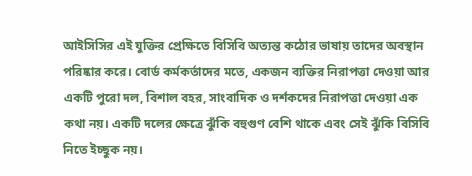আইসিসির এই যুক্তির প্রেক্ষিতে বিসিবি অত্যন্ত কঠোর ভাষায় তাদের অবস্থান পরিষ্কার করে। বোর্ড কর্মকর্তাদের মতে, একজন ব্যক্তির নিরাপত্তা দেওয়া আর একটি পুরো দল, বিশাল বহর, সাংবাদিক ও দর্শকদের নিরাপত্তা দেওয়া এক কথা নয়। একটি দলের ক্ষেত্রে ঝুঁকি বহুগুণ বেশি থাকে এবং সেই ঝুঁকি বিসিবি নিতে ইচ্ছুক নয়।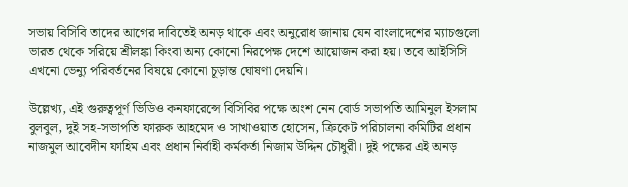সভায় বিসিবি তাদের আগের দাবিতেই অনড় থাকে এবং অনুরোধ জানায় যেন বাংলাদেশের ম্যাচগুলো ভারত থেকে সরিয়ে শ্রীলঙ্কা কিংবা অন্য কোনো নিরপেক্ষ দেশে আয়োজন করা হয়। তবে আইসিসি এখনো ভেন্যু পরিবর্তনের বিষয়ে কোনো চূড়ান্ত ঘোষণা দেয়নি।

উল্লেখ্য, এই গুরুত্বপূর্ণ ভিডিও কনফারেন্সে বিসিবির পক্ষে অংশ নেন বোর্ড সভাপতি আমিনুল ইসলাম বুলবুল, দুই সহ-সভাপতি ফারুক আহমেদ ও সাখাওয়াত হোসেন, ক্রিকেট পরিচালনা কমিটির প্রধান নাজমুল আবেদীন ফাহিম এবং প্রধান নির্বাহী কর্মকর্তা নিজাম উদ্দিন চৌধুরী। দুই পক্ষের এই অনড়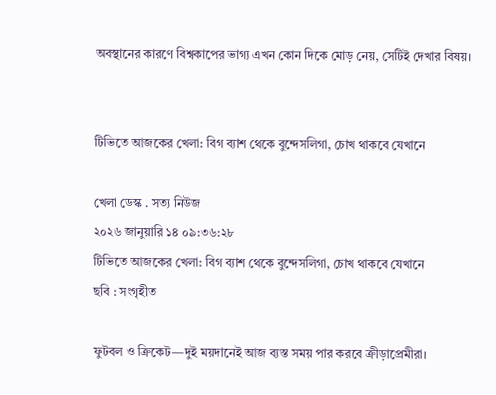অবস্থানের কারণে বিশ্বকাপের ভাগ্য এখন কোন দিকে মোড় নেয়, সেটিই দেখার বিষয়।


টিভিতে আজকের খেলা: বিগ ব্যাশ থেকে বুন্দেসলিগা, চোখ থাকবে যেখানে

খেলা ডেস্ক . সত্য নিউজ
২০২৬ জানুয়ারি ১৪ ০৯:৩৬:২৮
টিভিতে আজকের খেলা: বিগ ব্যাশ থেকে বুন্দেসলিগা, চোখ থাকবে যেখানে
ছবি : সংগৃহীত

ফুটবল ও ক্রিকেট—দুই ময়দানেই আজ ব্যস্ত সময় পার করবে ক্রীড়াপ্রেমীরা।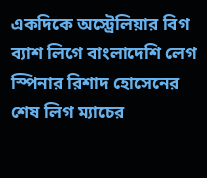একদিকে অস্ট্রেলিয়ার বিগ ব্যাশ লিগে বাংলাদেশি লেগ স্পিনার রিশাদ হোসেনের শেষ লিগ ম্যাচের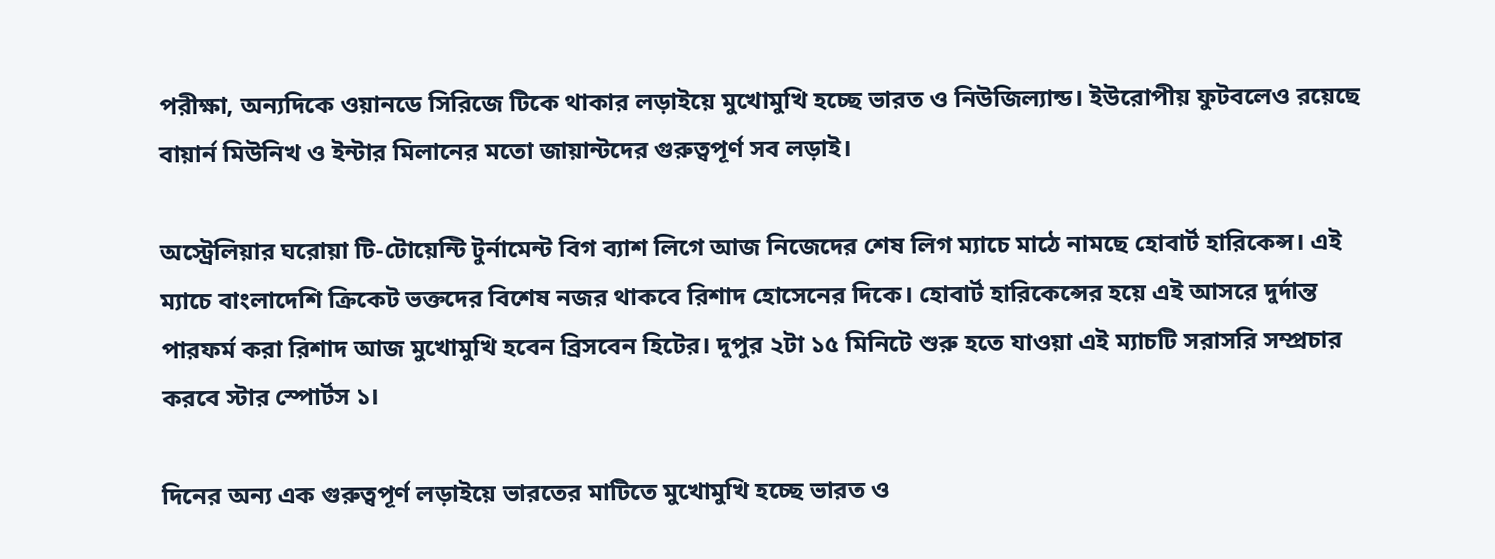পরীক্ষা, অন্যদিকে ওয়ানডে সিরিজে টিকে থাকার লড়াইয়ে মুখোমুখি হচ্ছে ভারত ও নিউজিল্যান্ড। ইউরোপীয় ফুটবলেও রয়েছে বায়ার্ন মিউনিখ ও ইন্টার মিলানের মতো জায়ান্টদের গুরুত্বপূর্ণ সব লড়াই।

অস্ট্রেলিয়ার ঘরোয়া টি-টোয়েন্টি টুর্নামেন্ট বিগ ব্যাশ লিগে আজ নিজেদের শেষ লিগ ম্যাচে মাঠে নামছে হোবার্ট হারিকেন্স। এই ম্যাচে বাংলাদেশি ক্রিকেট ভক্তদের বিশেষ নজর থাকবে রিশাদ হোসেনের দিকে। হোবার্ট হারিকেন্সের হয়ে এই আসরে দুর্দান্ত পারফর্ম করা রিশাদ আজ মুখোমুখি হবেন ব্রিসবেন হিটের। দুপুর ২টা ১৫ মিনিটে শুরু হতে যাওয়া এই ম্যাচটি সরাসরি সম্প্রচার করবে স্টার স্পোর্টস ১।

দিনের অন্য এক গুরুত্বপূর্ণ লড়াইয়ে ভারতের মাটিতে মুখোমুখি হচ্ছে ভারত ও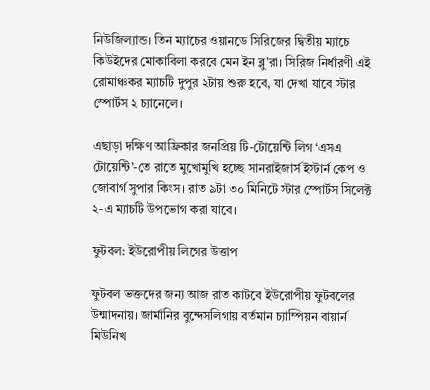নিউজিল্যান্ড। তিন ম্যাচের ওয়ানডে সিরিজের দ্বিতীয় ম্যাচে কিউইদের মোকাবিলা করবে মেন ইন ব্লু’রা। সিরিজ নির্ধারণী এই রোমাঞ্চকর ম্যাচটি দুপুর ২টায় শুরু হবে, যা দেখা যাবে স্টার স্পোর্টস ২ চ্যানেলে।

এছাড়া দক্ষিণ আফ্রিকার জনপ্রিয় টি-টোয়েন্টি লিগ ‘এসএ টোয়েন্টি’-তে রাতে মুখোমুখি হচ্ছে সানরাইজার্স ইস্টার্ন কেপ ও জোবার্গ সুপার কিংস। রাত ৯টা ৩০ মিনিটে স্টার স্পোর্টস সিলেক্ট ২-এ ম্যাচটি উপভোগ করা যাবে।

ফুটবল: ইউরোপীয় লিগের উত্তাপ

ফুটবল ভক্তদের জন্য আজ রাত কাটবে ইউরোপীয় ফুটবলের উন্মাদনায়। জার্মানির বুন্দেসলিগায় বর্তমান চ্যাম্পিয়ন বায়ার্ন মিউনিখ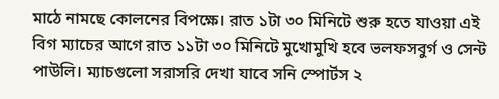মাঠে নামছে কোলনের বিপক্ষে। রাত ১টা ৩০ মিনিটে শুরু হতে যাওয়া এই বিগ ম্যাচের আগে রাত ১১টা ৩০ মিনিটে মুখোমুখি হবে ভলফসবুর্গ ও সেন্ট পাউলি। ম্যাচগুলো সরাসরি দেখা যাবে সনি স্পোর্টস ২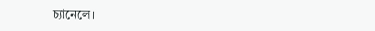চ্যানেলে।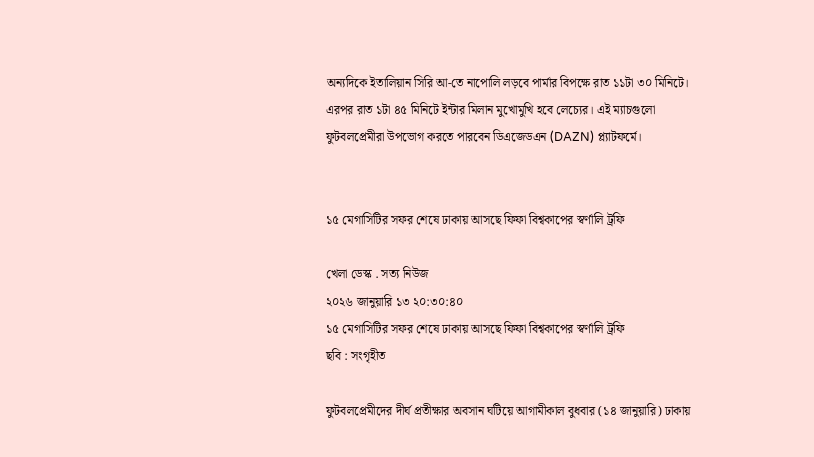অন্যদিকে ইতালিয়ান সিরি আ-তে নাপোলি লড়বে পার্মার বিপক্ষে রাত ১১টা ৩০ মিনিটে। এরপর রাত ১টা ৪৫ মিনিটে ইন্টার মিলান মুখোমুখি হবে লেচ্যের। এই ম্যাচগুলো ফুটবলপ্রেমীরা উপভোগ করতে পারবেন ডিএজেডএন (DAZN) প্ল্যাটফর্মে।


১৫ মেগাসিটির সফর শেষে ঢাকায় আসছে ফিফা বিশ্বকাপের স্বর্ণালি ট্রফি

খেলা ডেস্ক . সত্য নিউজ
২০২৬ জানুয়ারি ১৩ ২০:৩০:৪০
১৫ মেগাসিটির সফর শেষে ঢাকায় আসছে ফিফা বিশ্বকাপের স্বর্ণালি ট্রফি
ছবি : সংগৃহীত

ফুটবলপ্রেমীদের দীর্ঘ প্রতীক্ষার অবসান ঘটিয়ে আগামীকাল বুধবার (১৪ জানুয়ারি) ঢাকায়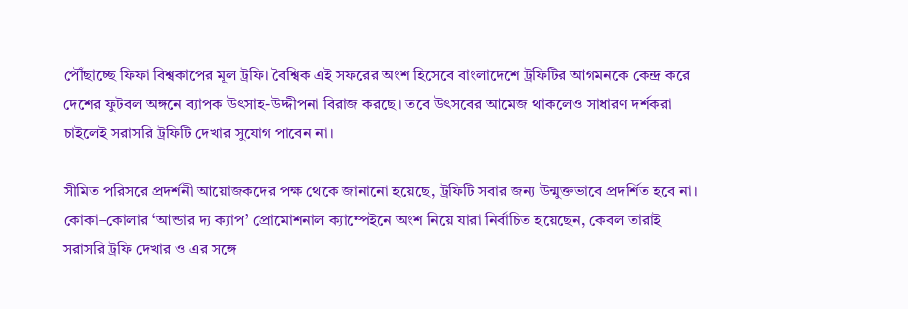পৌঁছাচ্ছে ফিফা বিশ্বকাপের মূল ট্রফি। বৈশ্বিক এই সফরের অংশ হিসেবে বাংলাদেশে ট্রফিটির আগমনকে কেন্দ্র করে দেশের ফুটবল অঙ্গনে ব্যাপক উৎসাহ-উদ্দীপনা বিরাজ করছে। তবে উৎসবের আমেজ থাকলেও সাধারণ দর্শকরা চাইলেই সরাসরি ট্রফিটি দেখার সুযোগ পাবেন না।

সীমিত পরিসরে প্রদর্শনী আয়োজকদের পক্ষ থেকে জানানো হয়েছে, ট্রফিটি সবার জন্য উন্মুক্তভাবে প্রদর্শিত হবে না। কোকা–কোলার ‘আন্ডার দ্য ক্যাপ’ প্রোমোশনাল ক্যাম্পেইনে অংশ নিয়ে যারা নির্বাচিত হয়েছেন, কেবল তারাই সরাসরি ট্রফি দেখার ও এর সঙ্গে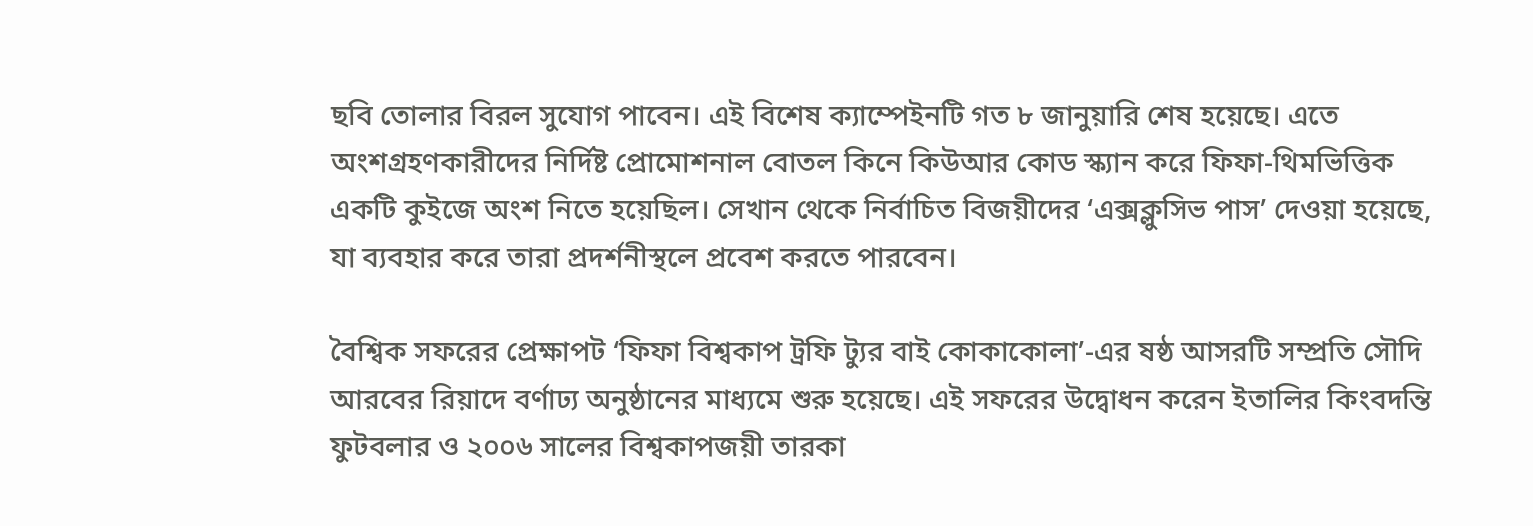ছবি তোলার বিরল সুযোগ পাবেন। এই বিশেষ ক্যাম্পেইনটি গত ৮ জানুয়ারি শেষ হয়েছে। এতে অংশগ্রহণকারীদের নির্দিষ্ট প্রোমোশনাল বোতল কিনে কিউআর কোড স্ক্যান করে ফিফা-থিমভিত্তিক একটি কুইজে অংশ নিতে হয়েছিল। সেখান থেকে নির্বাচিত বিজয়ীদের ‘এক্সক্লুসিভ পাস’ দেওয়া হয়েছে, যা ব্যবহার করে তারা প্রদর্শনীস্থলে প্রবেশ করতে পারবেন।

বৈশ্বিক সফরের প্রেক্ষাপট ‘ফিফা বিশ্বকাপ ট্রফি ট্যুর বাই কোকাকোলা’-এর ষষ্ঠ আসরটি সম্প্রতি সৌদি আরবের রিয়াদে বর্ণাঢ্য অনুষ্ঠানের মাধ্যমে শুরু হয়েছে। এই সফরের উদ্বোধন করেন ইতালির কিংবদন্তি ফুটবলার ও ২০০৬ সালের বিশ্বকাপজয়ী তারকা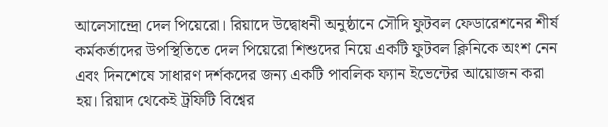আলেসান্দ্রো দেল পিয়েরো। রিয়াদে উদ্বোধনী অনুষ্ঠানে সৌদি ফুটবল ফেডারেশনের শীর্ষ কর্মকর্তাদের উপস্থিতিতে দেল পিয়েরো শিশুদের নিয়ে একটি ফুটবল ক্লিনিকে অংশ নেন এবং দিনশেষে সাধারণ দর্শকদের জন্য একটি পাবলিক ফ্যান ইভেন্টের আয়োজন করা হয়। রিয়াদ থেকেই ট্রফিটি বিশ্বের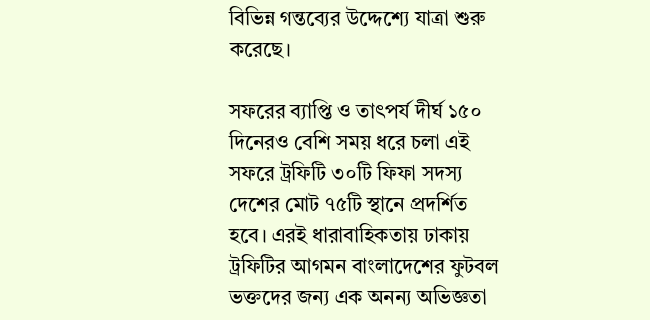বিভিন্ন গন্তব্যের উদ্দেশ্যে যাত্রা শুরু করেছে।

সফরের ব্যাপ্তি ও তাৎপর্য দীর্ঘ ১৫০ দিনেরও বেশি সময় ধরে চলা এই সফরে ট্রফিটি ৩০টি ফিফা সদস্য দেশের মোট ৭৫টি স্থানে প্রদর্শিত হবে। এরই ধারাবাহিকতায় ঢাকায় ট্রফিটির আগমন বাংলাদেশের ফুটবল ভক্তদের জন্য এক অনন্য অভিজ্ঞতা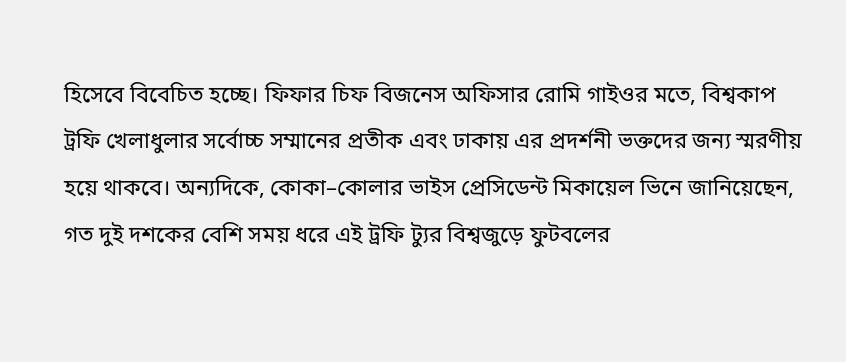হিসেবে বিবেচিত হচ্ছে। ফিফার চিফ বিজনেস অফিসার রোমি গাইওর মতে, বিশ্বকাপ ট্রফি খেলাধুলার সর্বোচ্চ সম্মানের প্রতীক এবং ঢাকায় এর প্রদর্শনী ভক্তদের জন্য স্মরণীয় হয়ে থাকবে। অন্যদিকে, কোকা–কোলার ভাইস প্রেসিডেন্ট মিকায়েল ভিনে জানিয়েছেন, গত দুই দশকের বেশি সময় ধরে এই ট্রফি ট্যুর বিশ্বজুড়ে ফুটবলের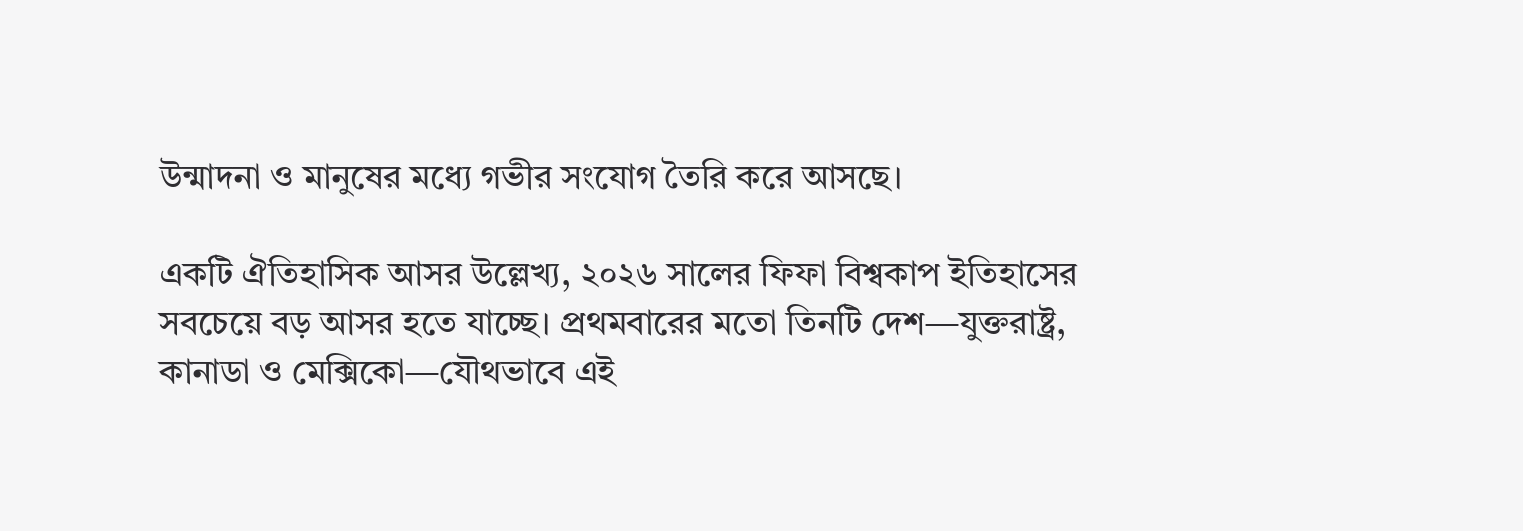উন্মাদনা ও মানুষের মধ্যে গভীর সংযোগ তৈরি করে আসছে।

একটি ঐতিহাসিক আসর উল্লেখ্য, ২০২৬ সালের ফিফা বিশ্বকাপ ইতিহাসের সবচেয়ে বড় আসর হতে যাচ্ছে। প্রথমবারের মতো তিনটি দেশ—যুক্তরাষ্ট্র, কানাডা ও মেক্সিকো—যৌথভাবে এই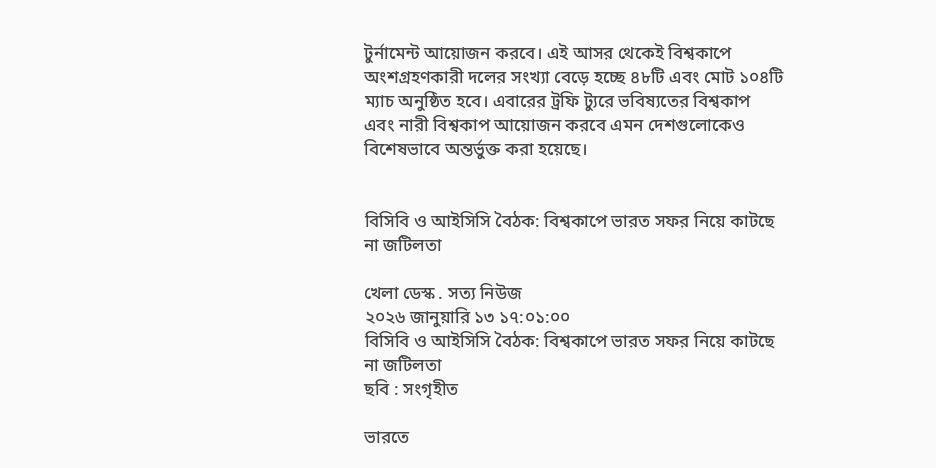টুর্নামেন্ট আয়োজন করবে। এই আসর থেকেই বিশ্বকাপে অংশগ্রহণকারী দলের সংখ্যা বেড়ে হচ্ছে ৪৮টি এবং মোট ১০৪টি ম্যাচ অনুষ্ঠিত হবে। এবারের ট্রফি ট্যুরে ভবিষ্যতের বিশ্বকাপ এবং নারী বিশ্বকাপ আয়োজন করবে এমন দেশগুলোকেও বিশেষভাবে অন্তর্ভুক্ত করা হয়েছে।


বিসিবি ও আইসিসি বৈঠক: বিশ্বকাপে ভারত সফর নিয়ে কাটছে না জটিলতা

খেলা ডেস্ক . সত্য নিউজ
২০২৬ জানুয়ারি ১৩ ১৭:০১:০০
বিসিবি ও আইসিসি বৈঠক: বিশ্বকাপে ভারত সফর নিয়ে কাটছে না জটিলতা
ছবি : সংগৃহীত

ভারতে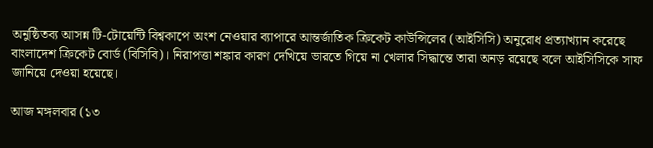অনুষ্ঠিতব্য আসন্ন টি-টোয়েন্টি বিশ্বকাপে অংশ নেওয়ার ব্যাপারে আন্তর্জাতিক ক্রিকেট কাউন্সিলের (আইসিসি) অনুরোধ প্রত্যাখ্যান করেছে বাংলাদেশ ক্রিকেট বোর্ড (বিসিবি)। নিরাপত্তা শঙ্কার কারণ দেখিয়ে ভারতে গিয়ে না খেলার সিদ্ধান্তে তারা অনড় রয়েছে বলে আইসিসিকে সাফ জানিয়ে দেওয়া হয়েছে।

আজ মঙ্গলবার (১৩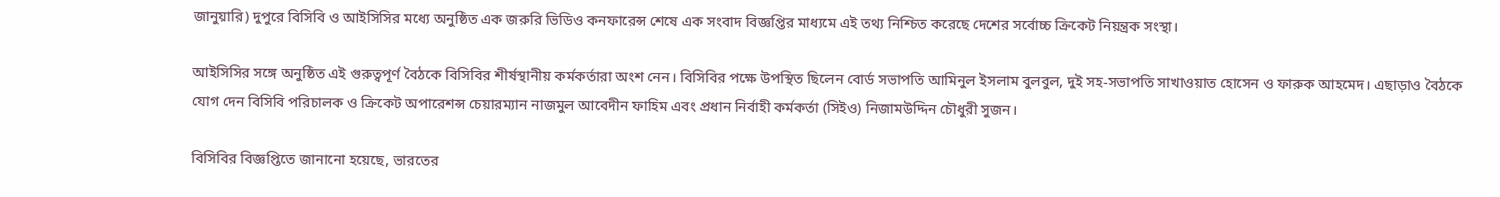জানুয়ারি) দুপুরে বিসিবি ও আইসিসির মধ্যে অনুষ্ঠিত এক জরুরি ভিডিও কনফারেন্স শেষে এক সংবাদ বিজ্ঞপ্তির মাধ্যমে এই তথ্য নিশ্চিত করেছে দেশের সর্বোচ্চ ক্রিকেট নিয়ন্ত্রক সংস্থা।

আইসিসির সঙ্গে অনুষ্ঠিত এই গুরুত্বপূর্ণ বৈঠকে বিসিবির শীর্ষস্থানীয় কর্মকর্তারা অংশ নেন। বিসিবির পক্ষে উপস্থিত ছিলেন বোর্ড সভাপতি আমিনুল ইসলাম বুলবুল, দুই সহ-সভাপতি সাখাওয়াত হোসেন ও ফারুক আহমেদ। এছাড়াও বৈঠকে যোগ দেন বিসিবি পরিচালক ও ক্রিকেট অপারেশন্স চেয়ারম্যান নাজমুল আবেদীন ফাহিম এবং প্রধান নির্বাহী কর্মকর্তা (সিইও) নিজামউদ্দিন চৌধুরী সুজন।

বিসিবির বিজ্ঞপ্তিতে জানানো হয়েছে, ভারতের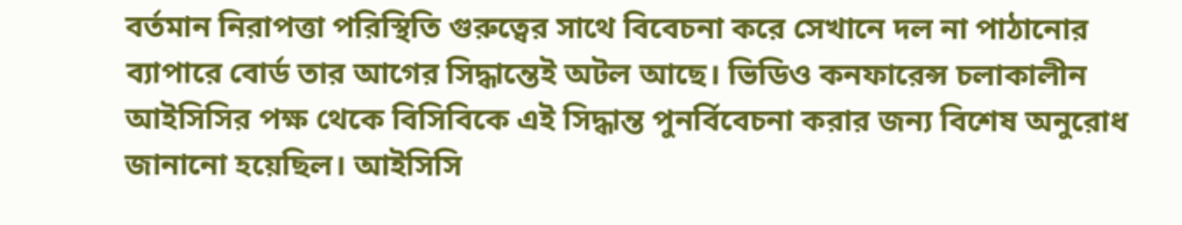বর্তমান নিরাপত্তা পরিস্থিতি গুরুত্বের সাথে বিবেচনা করে সেখানে দল না পাঠানোর ব্যাপারে বোর্ড তার আগের সিদ্ধান্তেই অটল আছে। ভিডিও কনফারেন্স চলাকালীন আইসিসির পক্ষ থেকে বিসিবিকে এই সিদ্ধান্ত পুনর্বিবেচনা করার জন্য বিশেষ অনুরোধ জানানো হয়েছিল। আইসিসি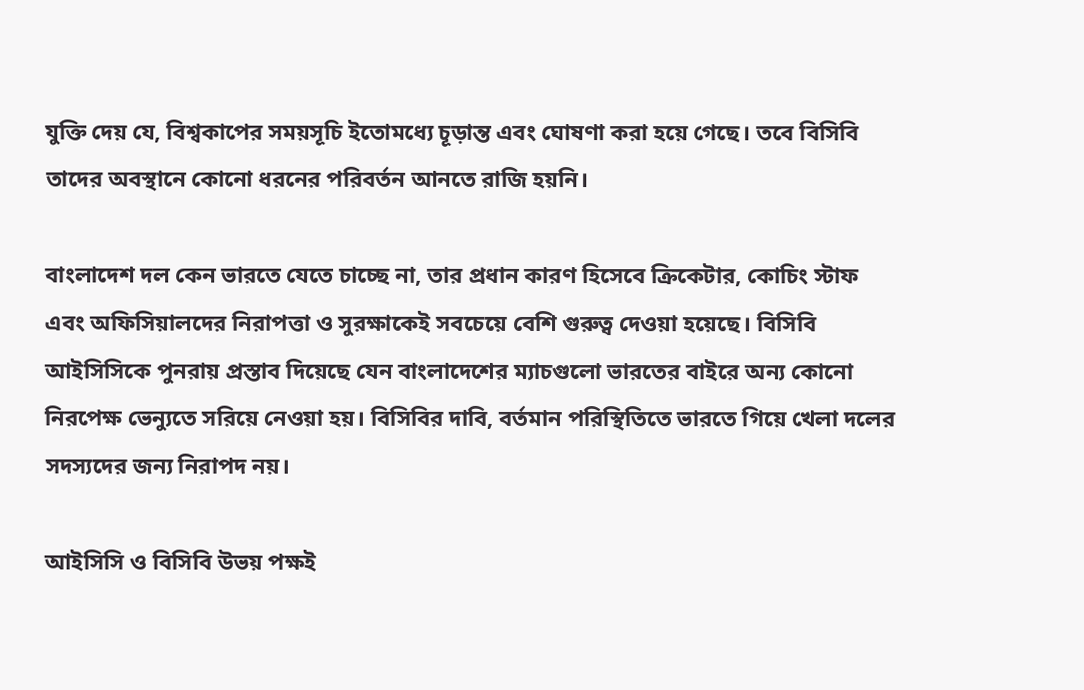যুক্তি দেয় যে, বিশ্বকাপের সময়সূচি ইতোমধ্যে চূড়ান্ত এবং ঘোষণা করা হয়ে গেছে। তবে বিসিবি তাদের অবস্থানে কোনো ধরনের পরিবর্তন আনতে রাজি হয়নি।

বাংলাদেশ দল কেন ভারতে যেতে চাচ্ছে না, তার প্রধান কারণ হিসেবে ক্রিকেটার, কোচিং স্টাফ এবং অফিসিয়ালদের নিরাপত্তা ও সুরক্ষাকেই সবচেয়ে বেশি গুরুত্ব দেওয়া হয়েছে। বিসিবি আইসিসিকে পুনরায় প্রস্তাব দিয়েছে যেন বাংলাদেশের ম্যাচগুলো ভারতের বাইরে অন্য কোনো নিরপেক্ষ ভেন্যুতে সরিয়ে নেওয়া হয়। বিসিবির দাবি, বর্তমান পরিস্থিতিতে ভারতে গিয়ে খেলা দলের সদস্যদের জন্য নিরাপদ নয়।

আইসিসি ও বিসিবি উভয় পক্ষই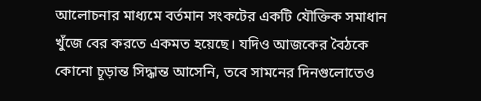আলোচনার মাধ্যমে বর্তমান সংকটের একটি যৌক্তিক সমাধান খুঁজে বের করতে একমত হয়েছে। যদিও আজকের বৈঠকে কোনো চূড়ান্ত সিদ্ধান্ত আসেনি, তবে সামনের দিনগুলোতেও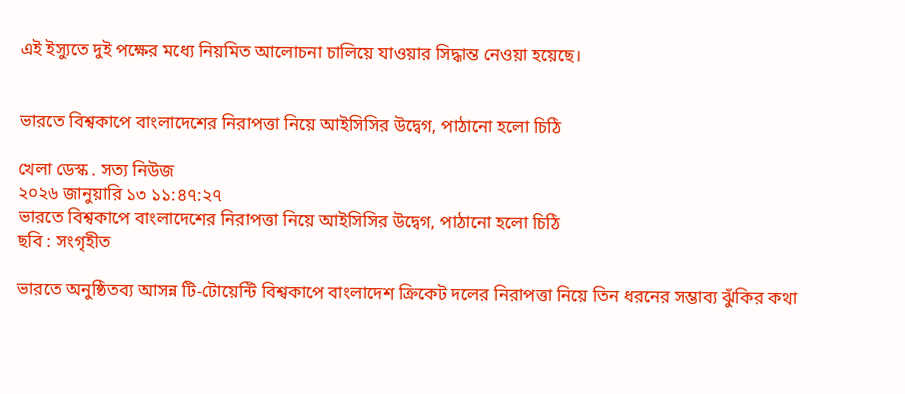এই ইস্যুতে দুই পক্ষের মধ্যে নিয়মিত আলোচনা চালিয়ে যাওয়ার সিদ্ধান্ত নেওয়া হয়েছে।


ভারতে বিশ্বকাপে বাংলাদেশের নিরাপত্তা নিয়ে আইসিসির উদ্বেগ, পাঠানো হলো চিঠি

খেলা ডেস্ক . সত্য নিউজ
২০২৬ জানুয়ারি ১৩ ১১:৪৭:২৭
ভারতে বিশ্বকাপে বাংলাদেশের নিরাপত্তা নিয়ে আইসিসির উদ্বেগ, পাঠানো হলো চিঠি
ছবি : সংগৃহীত

ভারতে অনুষ্ঠিতব্য আসন্ন টি-টোয়েন্টি বিশ্বকাপে বাংলাদেশ ক্রিকেট দলের নিরাপত্তা নিয়ে তিন ধরনের সম্ভাব্য ঝুঁকির কথা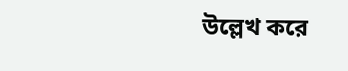উল্লেখ করে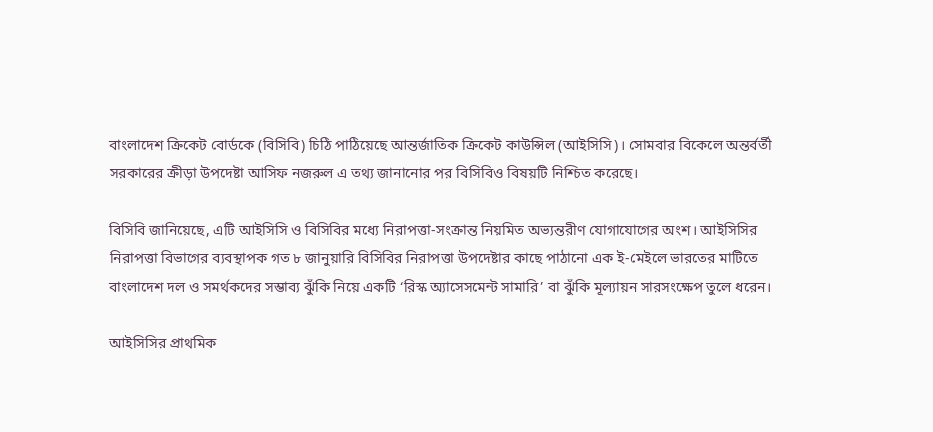বাংলাদেশ ক্রিকেট বোর্ডকে (বিসিবি) চিঠি পাঠিয়েছে আন্তর্জাতিক ক্রিকেট কাউন্সিল (আইসিসি)। সোমবার বিকেলে অন্তর্বর্তী সরকারের ক্রীড়া উপদেষ্টা আসিফ নজরুল এ তথ্য জানানোর পর বিসিবিও বিষয়টি নিশ্চিত করেছে।

বিসিবি জানিয়েছে, এটি আইসিসি ও বিসিবির মধ্যে নিরাপত্তা-সংক্রান্ত নিয়মিত অভ্যন্তরীণ যোগাযোগের অংশ। আইসিসির নিরাপত্তা বিভাগের ব্যবস্থাপক গত ৮ জানুয়ারি বিসিবির নিরাপত্তা উপদেষ্টার কাছে পাঠানো এক ই-মেইলে ভারতের মাটিতে বাংলাদেশ দল ও সমর্থকদের সম্ভাব্য ঝুঁকি নিয়ে একটি ‘রিস্ক অ্যাসেসমেন্ট সামারি’ বা ঝুঁকি মূল্যায়ন সারসংক্ষেপ তুলে ধরেন।

আইসিসির প্রাথমিক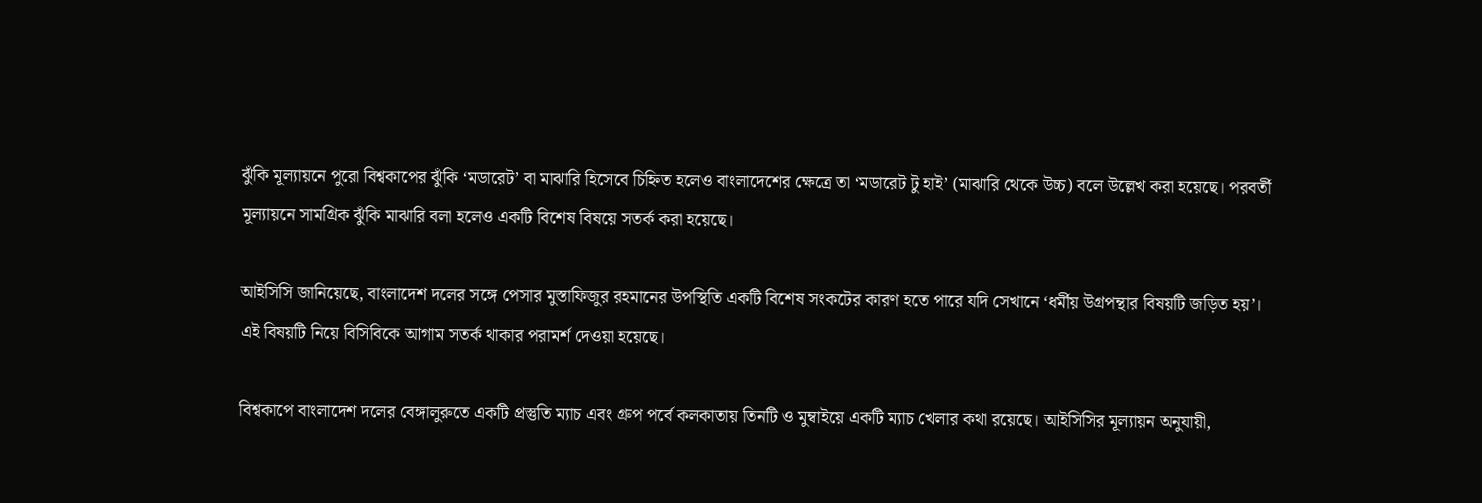ঝুঁকি মূল্যায়নে পুরো বিশ্বকাপের ঝুঁকি ‘মডারেট’ বা মাঝারি হিসেবে চিহ্নিত হলেও বাংলাদেশের ক্ষেত্রে তা ‘মডারেট টু হাই’ (মাঝারি থেকে উচ্চ) বলে উল্লেখ করা হয়েছে। পরবর্তী মূল্যায়নে সামগ্রিক ঝুঁকি মাঝারি বলা হলেও একটি বিশেষ বিষয়ে সতর্ক করা হয়েছে।

আইসিসি জানিয়েছে, বাংলাদেশ দলের সঙ্গে পেসার মুস্তাফিজুর রহমানের উপস্থিতি একটি বিশেষ সংকটের কারণ হতে পারে যদি সেখানে ‘ধর্মীয় উগ্রপন্থার বিষয়টি জড়িত হয়’। এই বিষয়টি নিয়ে বিসিবিকে আগাম সতর্ক থাকার পরামর্শ দেওয়া হয়েছে।

বিশ্বকাপে বাংলাদেশ দলের বেঙ্গালুরুতে একটি প্রস্তুতি ম্যাচ এবং গ্রুপ পর্বে কলকাতায় তিনটি ও মুম্বাইয়ে একটি ম্যাচ খেলার কথা রয়েছে। আইসিসির মূল্যায়ন অনুযায়ী,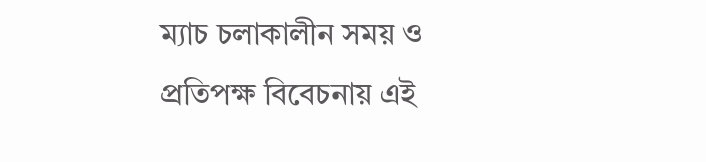ম্যাচ চলাকালীন সময় ও প্রতিপক্ষ বিবেচনায় এই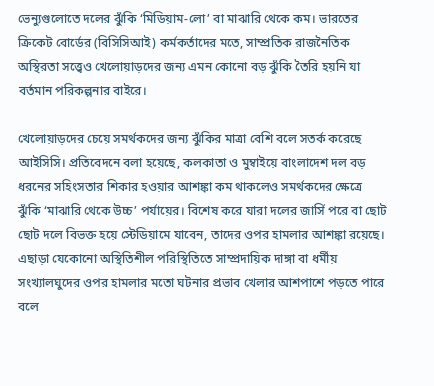ভেন্যুগুলোতে দলের ঝুঁকি ‘মিডিয়াম-লো’ বা মাঝারি থেকে কম। ভারতের ক্রিকেট বোর্ডের (বিসিসিআই) কর্মকর্তাদের মতে, সাম্প্রতিক রাজনৈতিক অস্থিরতা সত্ত্বেও খেলোয়াড়দের জন্য এমন কোনো বড় ঝুঁকি তৈরি হয়নি যা বর্তমান পরিকল্পনার বাইরে।

খেলোয়াড়দের চেয়ে সমর্থকদের জন্য ঝুঁকির মাত্রা বেশি বলে সতর্ক করেছে আইসিসি। প্রতিবেদনে বলা হয়েছে, কলকাতা ও মুম্বাইয়ে বাংলাদেশ দল বড় ধরনের সহিংসতার শিকার হওয়ার আশঙ্কা কম থাকলেও সমর্থকদের ক্ষেত্রে ঝুঁকি ‘মাঝারি থেকে উচ্চ’ পর্যায়ের। বিশেষ করে যারা দলের জার্সি পরে বা ছোট ছোট দলে বিভক্ত হয়ে স্টেডিয়ামে যাবেন, তাদের ওপর হামলার আশঙ্কা রয়েছে। এছাড়া যেকোনো অস্থিতিশীল পরিস্থিতিতে সাম্প্রদায়িক দাঙ্গা বা ধর্মীয় সংখ্যালঘুদের ওপর হামলার মতো ঘটনার প্রভাব খেলার আশপাশে পড়তে পারে বলে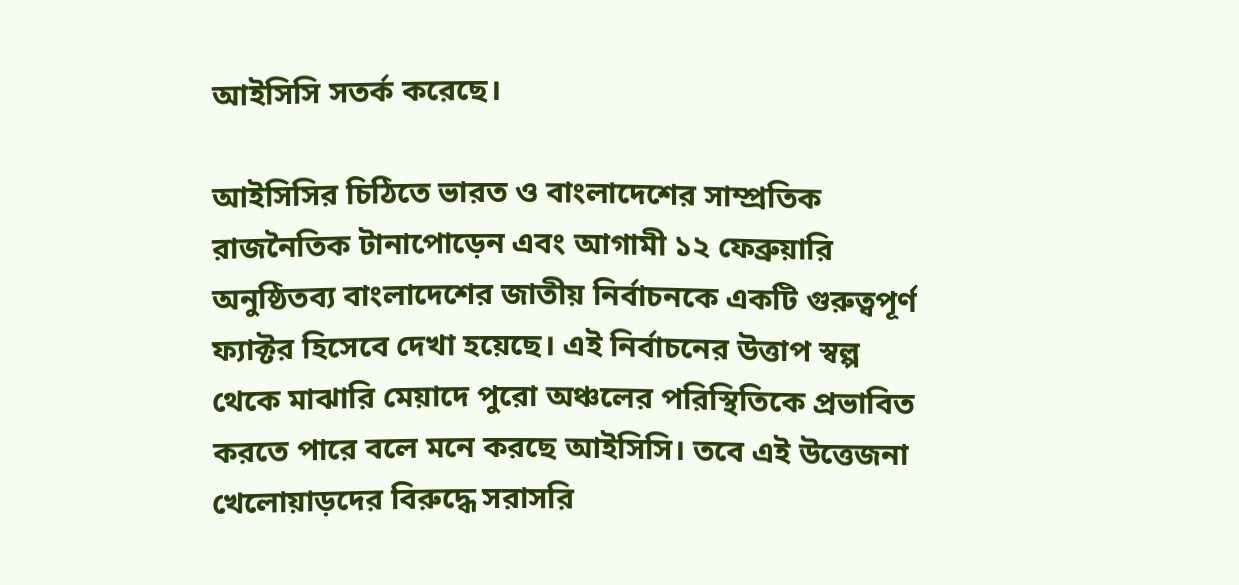আইসিসি সতর্ক করেছে।

আইসিসির চিঠিতে ভারত ও বাংলাদেশের সাম্প্রতিক রাজনৈতিক টানাপোড়েন এবং আগামী ১২ ফেব্রুয়ারি অনুষ্ঠিতব্য বাংলাদেশের জাতীয় নির্বাচনকে একটি গুরুত্বপূর্ণ ফ্যাক্টর হিসেবে দেখা হয়েছে। এই নির্বাচনের উত্তাপ স্বল্প থেকে মাঝারি মেয়াদে পুরো অঞ্চলের পরিস্থিতিকে প্রভাবিত করতে পারে বলে মনে করছে আইসিসি। তবে এই উত্তেজনা খেলোয়াড়দের বিরুদ্ধে সরাসরি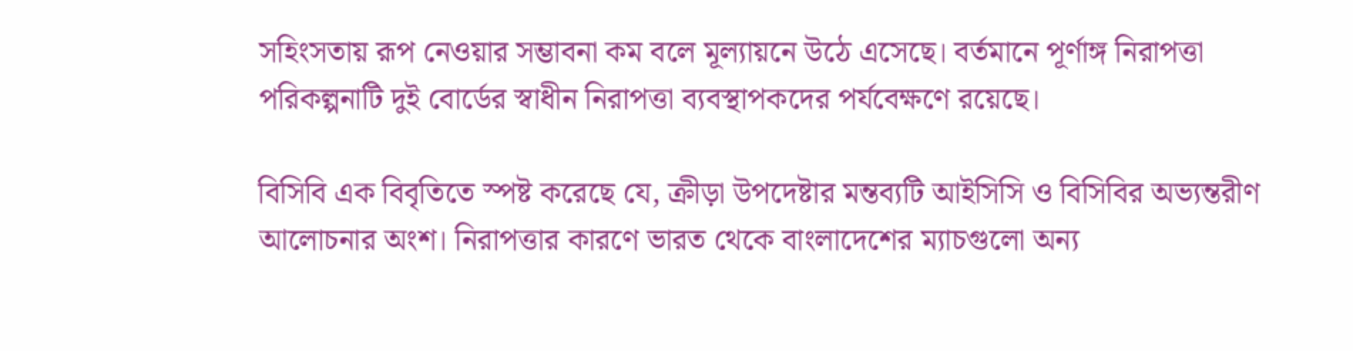সহিংসতায় রূপ নেওয়ার সম্ভাবনা কম বলে মূল্যায়নে উঠে এসেছে। বর্তমানে পূর্ণাঙ্গ নিরাপত্তা পরিকল্পনাটি দুই বোর্ডের স্বাধীন নিরাপত্তা ব্যবস্থাপকদের পর্যবেক্ষণে রয়েছে।

বিসিবি এক বিবৃতিতে স্পষ্ট করেছে যে, ক্রীড়া উপদেষ্টার মন্তব্যটি আইসিসি ও বিসিবির অভ্যন্তরীণ আলোচনার অংশ। নিরাপত্তার কারণে ভারত থেকে বাংলাদেশের ম্যাচগুলো অন্য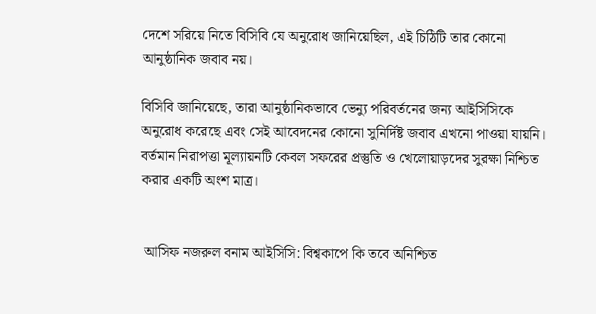দেশে সরিয়ে নিতে বিসিবি যে অনুরোধ জানিয়েছিল, এই চিঠিটি তার কোনো আনুষ্ঠানিক জবাব নয়।

বিসিবি জানিয়েছে, তারা আনুষ্ঠানিকভাবে ভেন্যু পরিবর্তনের জন্য আইসিসিকে অনুরোধ করেছে এবং সেই আবেদনের কোনো সুনির্দিষ্ট জবাব এখনো পাওয়া যায়নি। বর্তমান নিরাপত্তা মূল্যায়নটি কেবল সফরের প্রস্তুতি ও খেলোয়াড়দের সুরক্ষা নিশ্চিত করার একটি অংশ মাত্র।


 আসিফ নজরুল বনাম আইসিসি: বিশ্বকাপে কি তবে অনিশ্চিত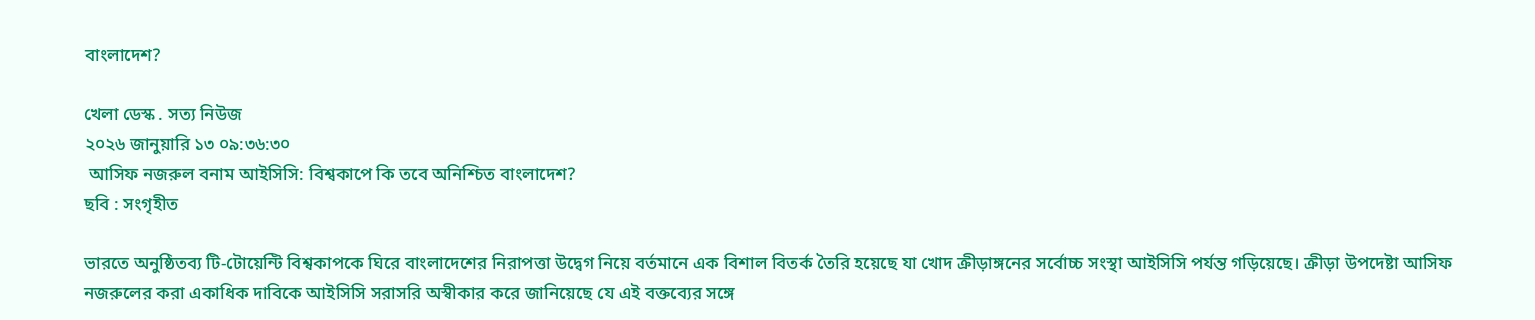বাংলাদেশ?

খেলা ডেস্ক . সত্য নিউজ
২০২৬ জানুয়ারি ১৩ ০৯:৩৬:৩০
 আসিফ নজরুল বনাম আইসিসি: বিশ্বকাপে কি তবে অনিশ্চিত বাংলাদেশ?
ছবি : সংগৃহীত

ভারতে অনুষ্ঠিতব্য টি-টোয়েন্টি বিশ্বকাপকে ঘিরে বাংলাদেশের নিরাপত্তা উদ্বেগ নিয়ে বর্তমানে এক বিশাল বিতর্ক তৈরি হয়েছে যা খোদ ক্রীড়াঙ্গনের সর্বোচ্চ সংস্থা আইসিসি পর্যন্ত গড়িয়েছে। ক্রীড়া উপদেষ্টা আসিফ নজরুলের করা একাধিক দাবিকে আইসিসি সরাসরি অস্বীকার করে জানিয়েছে যে এই বক্তব্যের সঙ্গে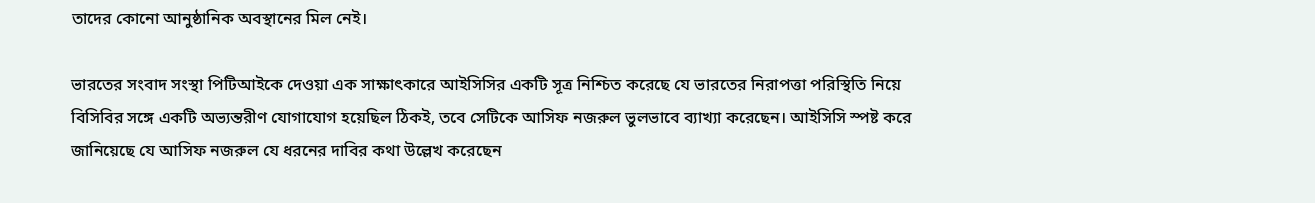তাদের কোনো আনুষ্ঠানিক অবস্থানের মিল নেই।

ভারতের সংবাদ সংস্থা পিটিআইকে দেওয়া এক সাক্ষাৎকারে আইসিসির একটি সূত্র নিশ্চিত করেছে যে ভারতের নিরাপত্তা পরিস্থিতি নিয়ে বিসিবির সঙ্গে একটি অভ্যন্তরীণ যোগাযোগ হয়েছিল ঠিকই, তবে সেটিকে আসিফ নজরুল ভুলভাবে ব্যাখ্যা করেছেন। আইসিসি স্পষ্ট করে জানিয়েছে যে আসিফ নজরুল যে ধরনের দাবির কথা উল্লেখ করেছেন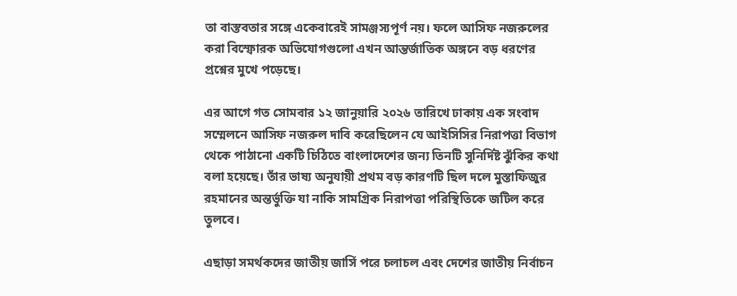তা বাস্তবতার সঙ্গে একেবারেই সামঞ্জস্যপূর্ণ নয়। ফলে আসিফ নজরুলের করা বিস্ফোরক অভিযোগগুলো এখন আন্তর্জাতিক অঙ্গনে বড় ধরণের প্রশ্নের মুখে পড়েছে।

এর আগে গত সোমবার ১২ জানুয়ারি ২০২৬ তারিখে ঢাকায় এক সংবাদ সম্মেলনে আসিফ নজরুল দাবি করেছিলেন যে আইসিসির নিরাপত্তা বিভাগ থেকে পাঠানো একটি চিঠিতে বাংলাদেশের জন্য তিনটি সুনির্দিষ্ট ঝুঁকির কথা বলা হয়েছে। তাঁর ভাষ্য অনুযায়ী প্রথম বড় কারণটি ছিল দলে মুস্তাফিজুর রহমানের অন্তর্ভুক্তি যা নাকি সামগ্রিক নিরাপত্তা পরিস্থিতিকে জটিল করে তুলবে।

এছাড়া সমর্থকদের জাতীয় জার্সি পরে চলাচল এবং দেশের জাতীয় নির্বাচন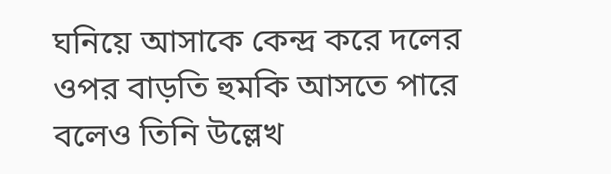ঘনিয়ে আসাকে কেন্দ্র করে দলের ওপর বাড়তি হুমকি আসতে পারে বলেও তিনি উল্লেখ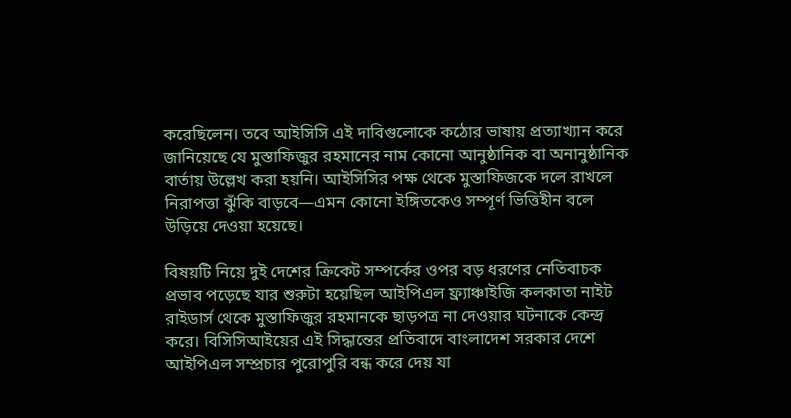করেছিলেন। তবে আইসিসি এই দাবিগুলোকে কঠোর ভাষায় প্রত্যাখ্যান করে জানিয়েছে যে মুস্তাফিজুর রহমানের নাম কোনো আনুষ্ঠানিক বা অনানুষ্ঠানিক বার্তায় উল্লেখ করা হয়নি। আইসিসির পক্ষ থেকে মুস্তাফিজকে দলে রাখলে নিরাপত্তা ঝুঁকি বাড়বে—এমন কোনো ইঙ্গিতকেও সম্পূর্ণ ভিত্তিহীন বলে উড়িয়ে দেওয়া হয়েছে।

বিষয়টি নিয়ে দুই দেশের ক্রিকেট সম্পর্কের ওপর বড় ধরণের নেতিবাচক প্রভাব পড়েছে যার শুরুটা হয়েছিল আইপিএল ফ্র্যাঞ্চাইজি কলকাতা নাইট রাইডার্স থেকে মুস্তাফিজুর রহমানকে ছাড়পত্র না দেওয়ার ঘটনাকে কেন্দ্র করে। বিসিসিআইয়ের এই সিদ্ধান্তের প্রতিবাদে বাংলাদেশ সরকার দেশে আইপিএল সম্প্রচার পুরোপুরি বন্ধ করে দেয় যা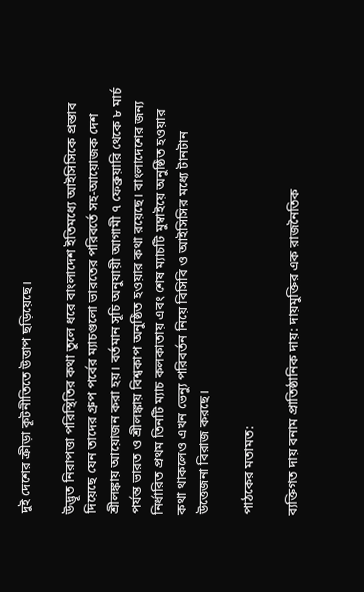দুই দেশের ক্রীড়া কূটনীতিতে উত্তাপ ছড়িয়েছে।

উদ্ভূত নিরাপত্তা পরিস্থিতির কথা তুলে ধরে বাংলাদেশ ইতিমধ্যে আইসিসিকে প্রস্তাব দিয়েছে যেন তাদের গ্রুপ পর্বের ম্যাচগুলো ভারতের পরিবর্তে সহ-আয়োজক দেশ শ্রীলঙ্কায় আয়োজন করা হয়। বর্তমান সূচি অনুযায়ী আগামী ৭ ফেব্রুয়ারি থেকে ৮ মার্চ পর্যন্ত ভারত ও শ্রীলঙ্কায় বিশ্বকাপ অনুষ্ঠিত হওয়ার কথা রয়েছে। বাংলাদেশের জন্য নির্ধারিত প্রথম তিনটি ম্যাচ কলকাতায় এবং শেষ ম্যাচটি মুম্বাইয়ে অনুষ্ঠিত হওয়ার কথা থাকলেও এখন ভেন্যু পরিবর্তন নিয়ে বিসিবি ও আইসিসির মধ্যে টানটান উত্তেজনা বিরাজ করছে।

পাঠকের মতামত:

ব্যক্তিগত দায় বনাম প্রাতিষ্ঠানিক দায়: দায়মুক্তির এক রাজনৈতিক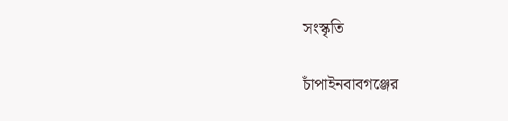সংস্কৃতি

চাঁপাইনবাবগঞ্জের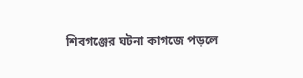শিবগঞ্জের ঘটনা কাগজে পড়লে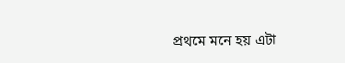প্রথমে মনে হয় এটা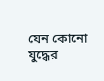যেন কোনো যুদ্ধের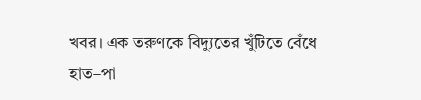খবর। এক তরুণকে বিদ্যুতের খুঁটিতে বেঁধে হাত–পা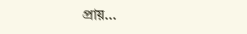প্রায়...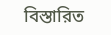বিস্তারিত